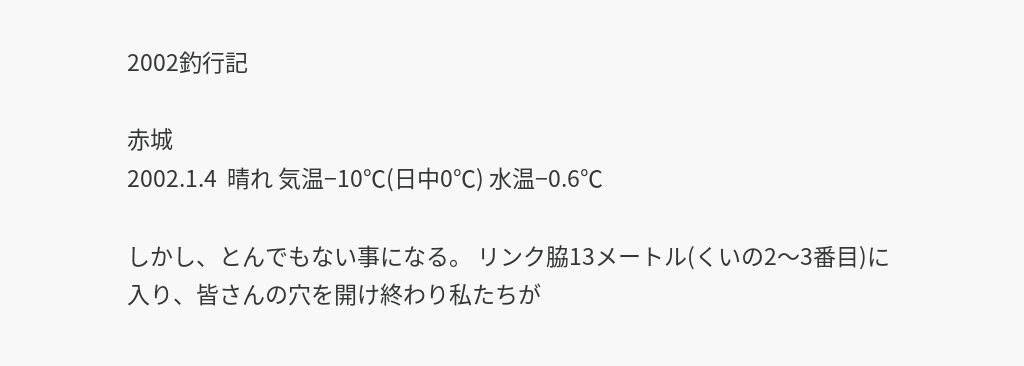2002釣行記

赤城
2002.1.4  晴れ 気温−10℃(日中0℃) 水温−0.6℃

しかし、とんでもない事になる。 リンク脇13メートル(くいの2〜3番目)に入り、皆さんの穴を開け終わり私たちが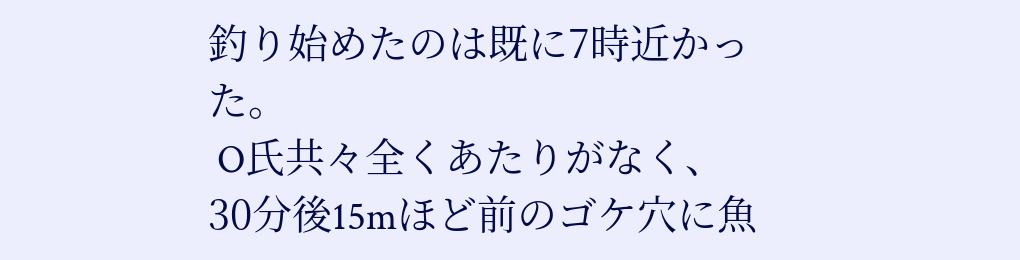釣り始めたのは既に7時近かった。
 O氏共々全くあたりがなく、30分後15mほど前のゴケ穴に魚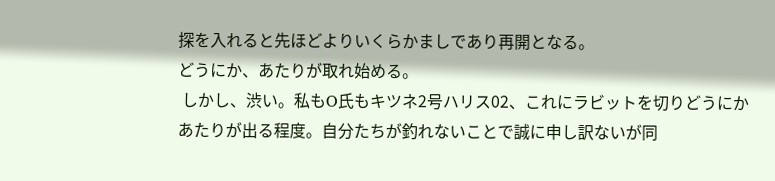探を入れると先ほどよりいくらかましであり再開となる。
どうにか、あたりが取れ始める。
 しかし、渋い。私もO氏もキツネ2号ハリス02、これにラビットを切りどうにかあたりが出る程度。自分たちが釣れないことで誠に申し訳ないが同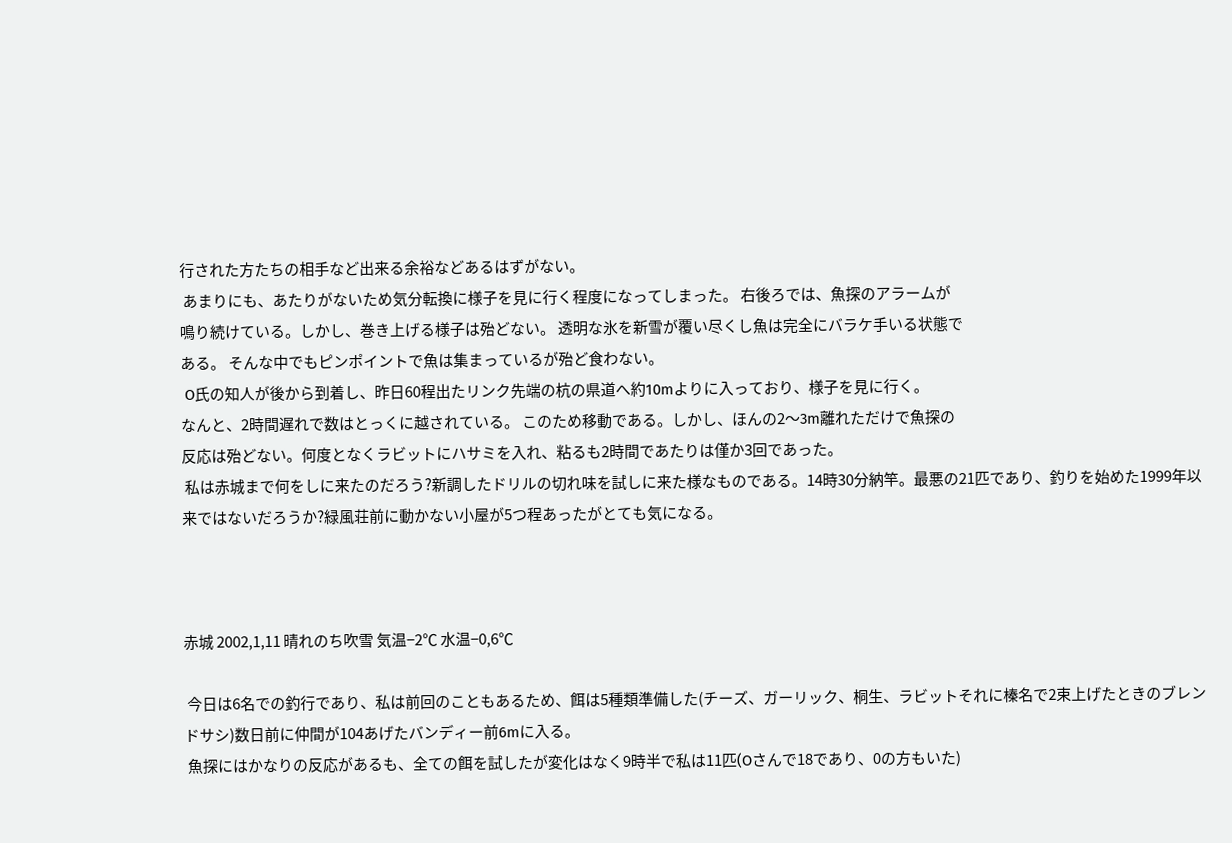行された方たちの相手など出来る余裕などあるはずがない。
 あまりにも、あたりがないため気分転換に様子を見に行く程度になってしまった。 右後ろでは、魚探のアラームが
鳴り続けている。しかし、巻き上げる様子は殆どない。 透明な氷を新雪が覆い尽くし魚は完全にバラケ手いる状態で
ある。 そんな中でもピンポイントで魚は集まっているが殆ど食わない。
 O氏の知人が後から到着し、昨日60程出たリンク先端の杭の県道へ約10mよりに入っており、様子を見に行く。
なんと、2時間遅れで数はとっくに越されている。 このため移動である。しかし、ほんの2〜3m離れただけで魚探の
反応は殆どない。何度となくラビットにハサミを入れ、粘るも2時間であたりは僅か3回であった。
 私は赤城まで何をしに来たのだろう?新調したドリルの切れ味を試しに来た様なものである。14時30分納竿。最悪の21匹であり、釣りを始めた1999年以来ではないだろうか?緑風荘前に動かない小屋が5つ程あったがとても気になる。



赤城 2002,1,11 晴れのち吹雪 気温−2℃ 水温−0,6℃

 今日は6名での釣行であり、私は前回のこともあるため、餌は5種類準備した(チーズ、ガーリック、桐生、ラビットそれに榛名で2束上げたときのブレンドサシ)数日前に仲間が104あげたバンディー前6mに入る。
 魚探にはかなりの反応があるも、全ての餌を試したが変化はなく9時半で私は11匹(Oさんで18であり、0の方もいた)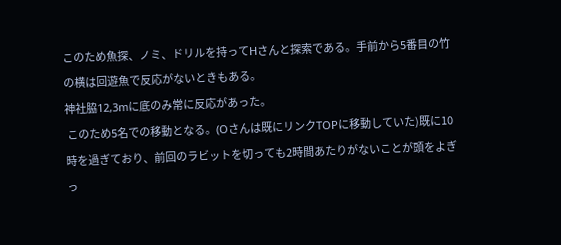このため魚探、ノミ、ドリルを持ってHさんと探索である。手前から5番目の竹の横は回遊魚で反応がないときもある。
神社脇12,3mに底のみ常に反応があった。
 このため5名での移動となる。(Oさんは既にリンクTOPに移動していた)既に10時を過ぎており、前回のラビットを切っても2時間あたりがないことが頭をよぎっ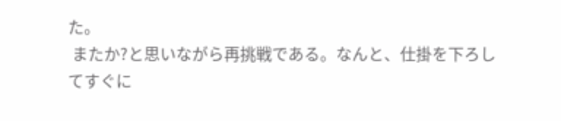た。
 またか?と思いながら再挑戦である。なんと、仕掛を下ろしてすぐに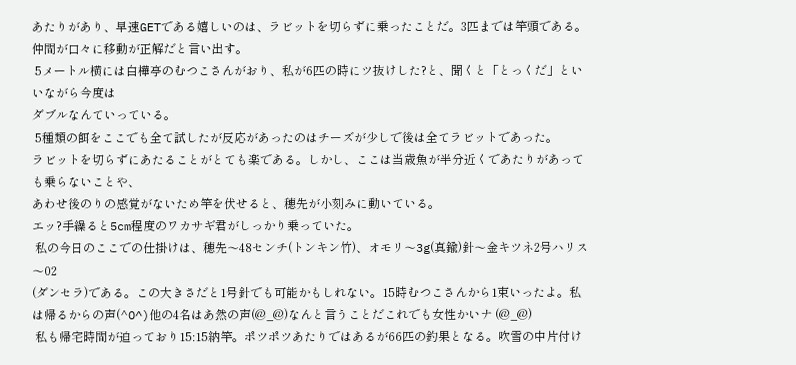あたりがあり、早速GETである嬉しいのは、ラビットを切らずに乗ったことだ。3匹までは竿頭である。仲間が口々に移動が正解だと言い出す。
 5メートル横には白樺亭のむつこさんがおり、私が6匹の時にツ抜けした?と、聞くと「とっくだ」といいながら今度は
ダブルなんていっている。
 5種類の餌をここでも全て試したが反応があったのはチーズが少しで後は全てラビットであった。
ラビットを切らずにあたることがとても楽である。しかし、ここは当歳魚が半分近くであたりがあっても乗らないことや、
あわせ後のりの感覚がないため竿を伏せると、穂先が小刻みに動いている。
エッ?手繰ると5cm程度のワカサギ君がしっかり乗っていた。
 私の今日のここでの仕掛けは、穂先〜48センチ(トンキン竹)、オモリ〜3g(真鍮)針〜金キツネ2号ハリス〜02
(ダンセラ)である。この大きさだと1号針でも可能かもしれない。15時むつこさんから1束いったよ。私は帰るからの声(^O^)他の4名はあ然の声(@_@)なんと言うことだこれでも女性かいナ (@_@)
 私も帰宅時間が迫っており15:15納竿。ポツポツあたりではあるが66匹の釣果となる。吹雪の中片付け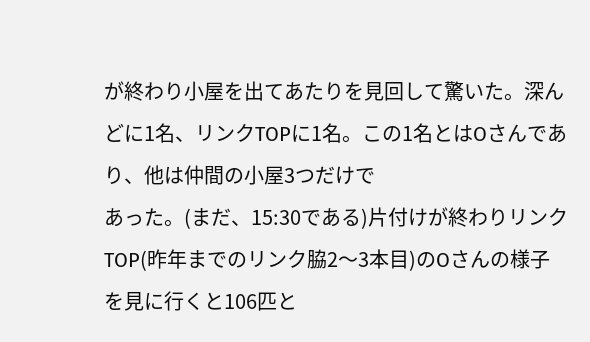が終わり小屋を出てあたりを見回して驚いた。深んどに1名、リンクTOPに1名。この1名とはOさんであり、他は仲間の小屋3つだけで
あった。(まだ、15:30である)片付けが終わりリンクTOP(昨年までのリンク脇2〜3本目)のOさんの様子を見に行くと106匹と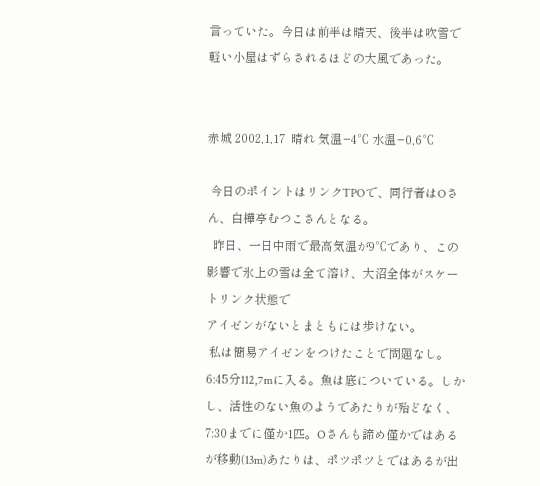言っていた。今日は前半は晴天、後半は吹雪で軽い小屋はずらされるほどの大風であった。


赤城 2002,1,17  晴れ 気温−4℃ 水温−0,6℃

 今日のポイントはリンクTPOで、同行者はOさん、白樺亭むつこさんとなる。
  昨日、一日中雨で最高気温が9℃であり、この影響で氷上の雪は全て溶け、大沼全体がスケートリンク状態で
アイゼンがないとまともには歩けない。
 私は簡易アイゼンをつけたことで問題なし。6:45分112,7mに入る。魚は底についている。しかし、活性のない魚のようであたりが殆どなく、7:30までに僅か1匹。Oさんも諦め僅かではあるが移動(13m)あたりは、ポツポツとではあるが出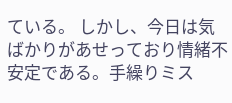ている。 しかし、今日は気ばかりがあせっており情緒不安定である。手繰りミス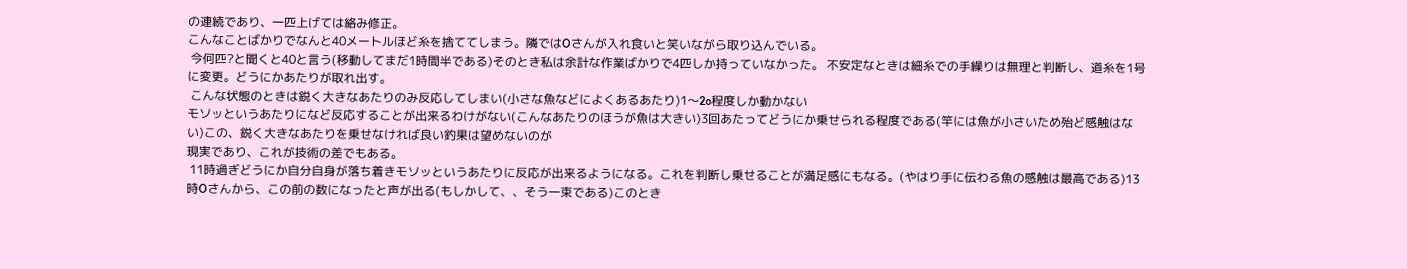の連続であり、一匹上げては絡み修正。
こんなことばかりでなんと40メートルほど糸を捨ててしまう。隣ではOさんが入れ食いと笑いながら取り込んでいる。
 今何匹?と聞くと40と言う(移動してまだ1時間半である)そのとき私は余計な作業ばかりで4匹しか持っていなかった。 不安定なときは細糸での手繰りは無理と判断し、道糸を1号に変更。どうにかあたりが取れ出す。
 こんな状態のときは鋭く大きなあたりのみ反応してしまい(小さな魚などによくあるあたり)1〜2o程度しか動かない
モソッというあたりになど反応することが出来るわけがない(こんなあたりのほうが魚は大きい)3回あたってどうにか乗せられる程度である(竿には魚が小さいため殆ど感触はない)この、鋭く大きなあたりを乗せなければ良い釣果は望めないのが
現実であり、これが技術の差でもある。
 11時過ぎどうにか自分自身が落ち着きモソッというあたりに反応が出来るようになる。これを判断し乗せることが満足感にもなる。(やはり手に伝わる魚の感触は最高である)13時Oさんから、この前の数になったと声が出る(もしかして、、そう一束である)このとき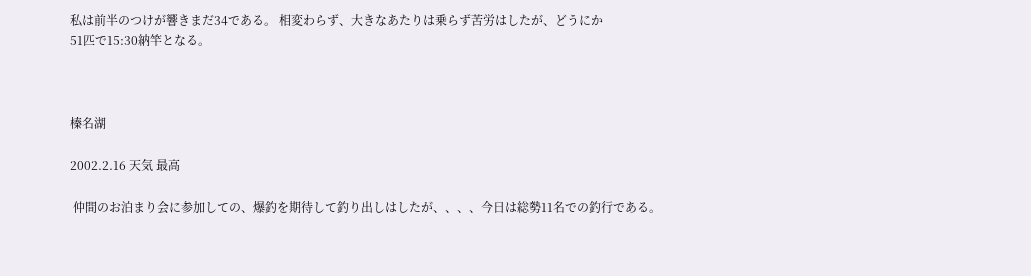私は前半のつけが響きまだ34である。 相変わらず、大きなあたりは乗らず苦労はしたが、どうにか
51匹で15:30納竿となる。



榛名湖

2002.2.16 天気 最高

 仲間のお泊まり会に参加しての、爆釣を期待して釣り出しはしたが、、、、今日は総勢11名での釣行である。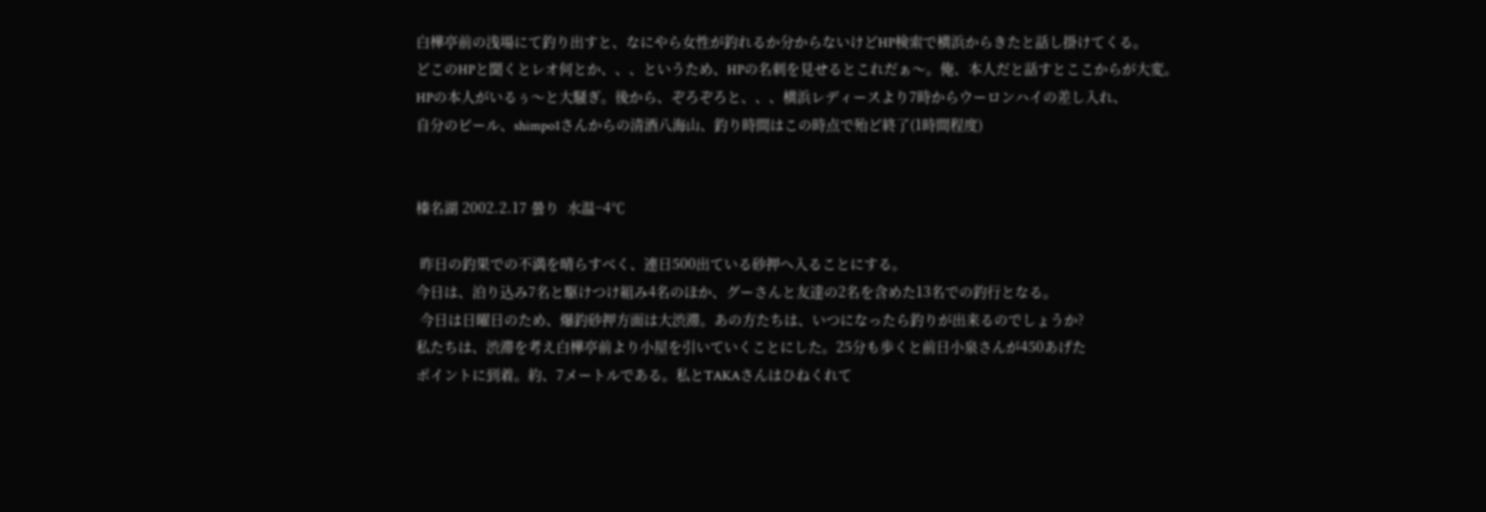白樺亭前の浅場にて釣り出すと、なにやら女性が釣れるか分からないけどHP検索で横浜からきたと話し掛けてくる。
どこのHPと聞くとレオ何とか、、、というため、HPの名刺を見せるとこれだぁ〜。俺、本人だと話すとここからが大変。
HPの本人がいるぅ〜と大騒ぎ。後から、ぞろぞろと、、、横浜レディースより7時からウーロンハイの差し入れ、
自分のビール、shimpo1さんからの清酒八海山、釣り時間はこの時点で殆ど終了(1時間程度)


榛名湖 2002.2.17 曇り  水温−4℃

 昨日の釣果での不満を晴らすべく、連日500出ている砂押へ入ることにする。
今日は、泊り込み7名と駆けつけ組み4名のほか、グーさんと友達の2名を含めた13名での釣行となる。
 今日は日曜日のため、爆釣砂押方面は大渋滞。あの方たちは、いつになったら釣りが出来るのでしょうか?
私たちは、渋滞を考え白樺亭前より小屋を引いていくことにした。25分も歩くと前日小泉さんが450あげた
ポイントに到着。約、7メートルである。私とTAKAさんはひねくれて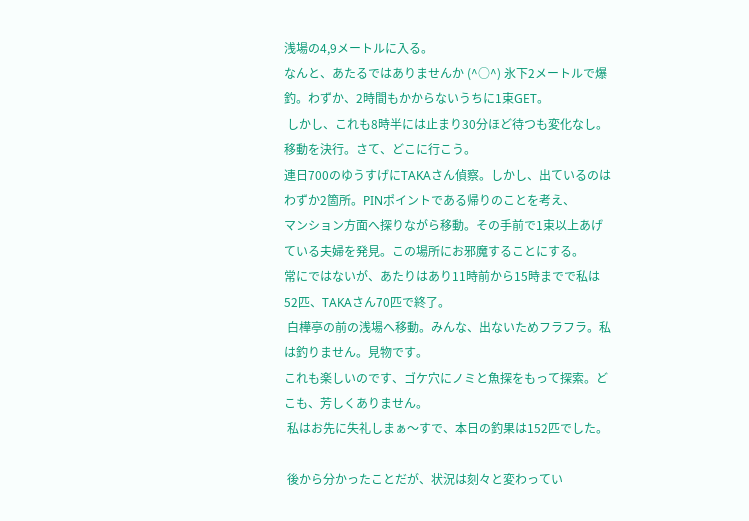浅場の4,9メートルに入る。
なんと、あたるではありませんか (^○^) 氷下2メートルで爆釣。わずか、2時間もかからないうちに1束GET。
 しかし、これも8時半には止まり30分ほど待つも変化なし。移動を決行。さて、どこに行こう。
連日700のゆうすげにTAKAさん偵察。しかし、出ているのはわずか2箇所。PINポイントである帰りのことを考え、
マンション方面へ探りながら移動。その手前で1束以上あげている夫婦を発見。この場所にお邪魔することにする。
常にではないが、あたりはあり11時前から15時までで私は52匹、TAKAさん70匹で終了。
 白樺亭の前の浅場へ移動。みんな、出ないためフラフラ。私は釣りません。見物です。
これも楽しいのです、ゴケ穴にノミと魚探をもって探索。どこも、芳しくありません。
 私はお先に失礼しまぁ〜すで、本日の釣果は152匹でした。

 後から分かったことだが、状況は刻々と変わってい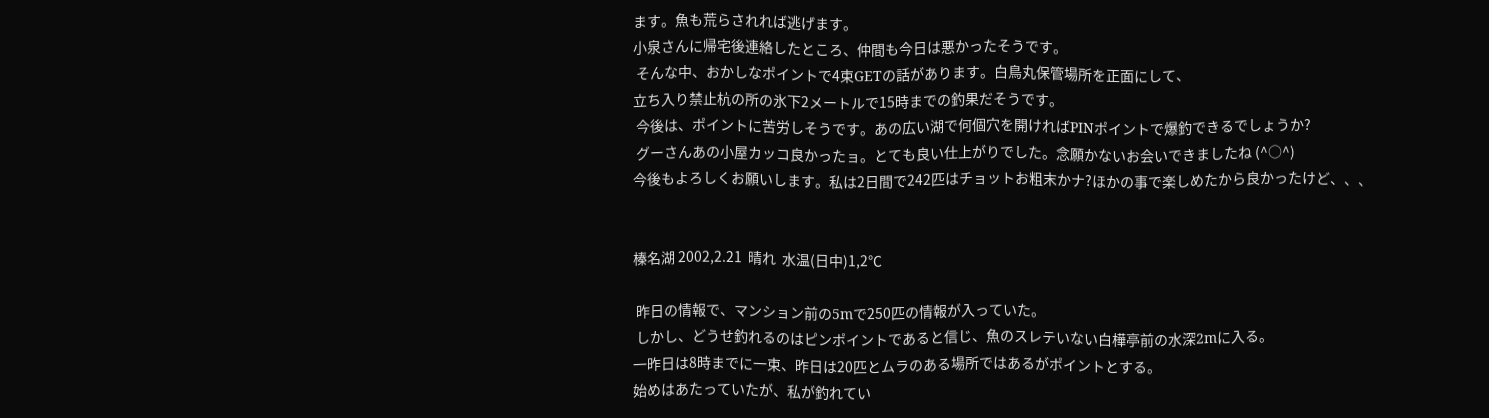ます。魚も荒らされれば逃げます。
小泉さんに帰宅後連絡したところ、仲間も今日は悪かったそうです。
 そんな中、おかしなポイントで4束GETの話があります。白鳥丸保管場所を正面にして、
立ち入り禁止杭の所の氷下2メートルで15時までの釣果だそうです。
 今後は、ポイントに苦労しそうです。あの広い湖で何個穴を開ければPINポイントで爆釣できるでしょうか?
 グーさんあの小屋カッコ良かったョ。とても良い仕上がりでした。念願かないお会いできましたね (^○^)
今後もよろしくお願いします。私は2日間で242匹はチョットお粗末かナ?ほかの事で楽しめたから良かったけど、、、


榛名湖 2002,2.21  晴れ  水温(日中)1,2℃

 昨日の情報で、マンション前の5mで250匹の情報が入っていた。
 しかし、どうせ釣れるのはピンポイントであると信じ、魚のスレテいない白樺亭前の水深2mに入る。
一昨日は8時までに一束、昨日は20匹とムラのある場所ではあるがポイントとする。
始めはあたっていたが、私が釣れてい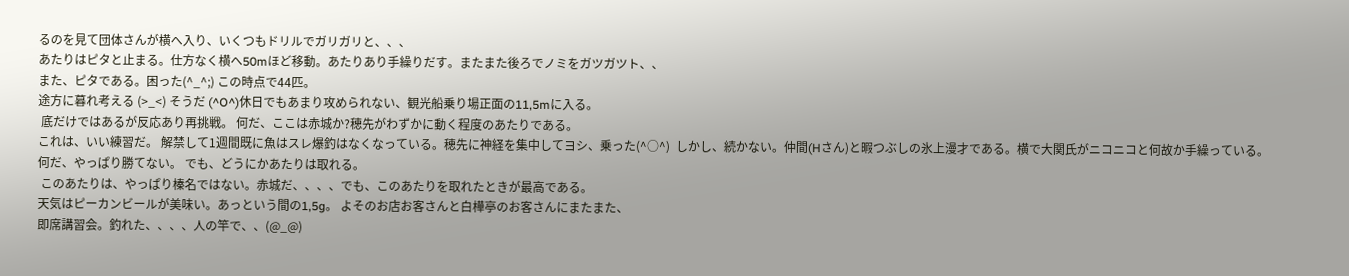るのを見て団体さんが横へ入り、いくつもドリルでガリガリと、、、
あたりはピタと止まる。仕方なく横へ50mほど移動。あたりあり手繰りだす。またまた後ろでノミをガツガツト、、
また、ピタである。困った(^_^;) この時点で44匹。
途方に暮れ考える (>_<) そうだ (^O^)休日でもあまり攻められない、観光船乗り場正面の11,5mに入る。
 底だけではあるが反応あり再挑戦。 何だ、ここは赤城か?穂先がわずかに動く程度のあたりである。
これは、いい練習だ。 解禁して1週間既に魚はスレ爆釣はなくなっている。穂先に神経を集中してヨシ、乗った(^○^)  しかし、続かない。仲間(Hさん)と暇つぶしの氷上漫才である。横で大関氏がニコニコと何故か手繰っている。
何だ、やっぱり勝てない。 でも、どうにかあたりは取れる。
 このあたりは、やっぱり榛名ではない。赤城だ、、、、でも、このあたりを取れたときが最高である。
天気はピーカンビールが美味い。あっという間の1,5g。 よそのお店お客さんと白樺亭のお客さんにまたまた、
即席講習会。釣れた、、、、人の竿で、、(@_@)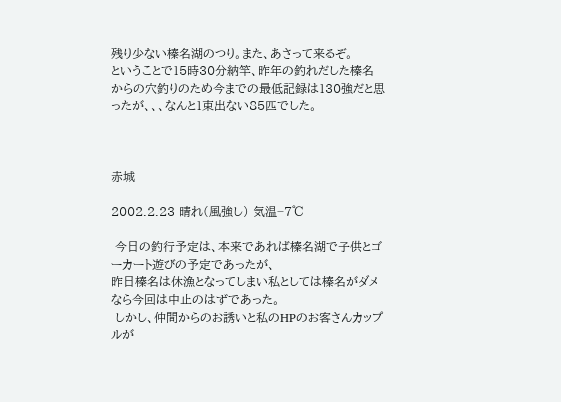残り少ない榛名湖のつり。また、あさって来るぞ。
ということで15時30分納竿、昨年の釣れだした榛名からの穴釣りのため今までの最低記録は130強だと思ったが、、、なんと1束出ない85匹でした。



赤城

2002.2.23 晴れ(風強し) 気温−7℃

 今日の釣行予定は、本来であれば榛名湖で子供とゴーカート遊びの予定であったが、
昨日榛名は休漁となってしまい私としては榛名がダメなら今回は中止のはずであった。
 しかし、仲間からのお誘いと私のHPのお客さんカップルが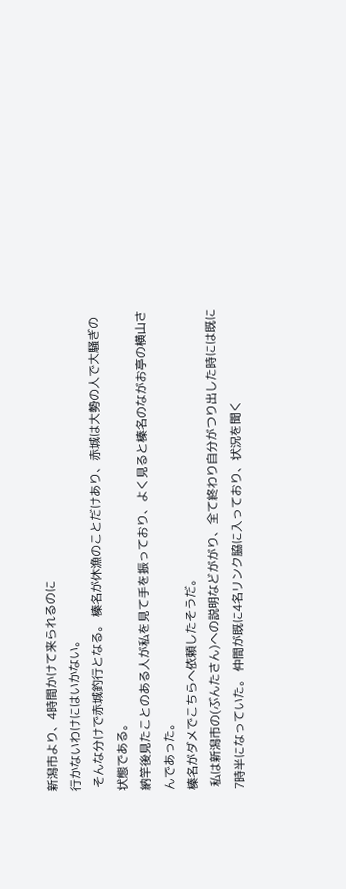新潟市より、4時間かけて来られるのに
行かないわけにはいかない。
 そんな分けで赤城釣行となる。 榛名が休漁のことだけあり、赤城は大勢の人で大騒ぎの状態である。
納竿後見たことのある人が私を見て手を振っており、よく見ると榛名のながお亭の横山さんであった。
榛名がダメでこちらへ依頼したそうだ。
 私は新潟市の(ぶんたさん)への説明などががり、全て終わり自分がつり出した時には既に7時半になっていた。 仲間が既に4名リンク脇に入っており、状況を聞く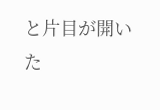と片目が開いた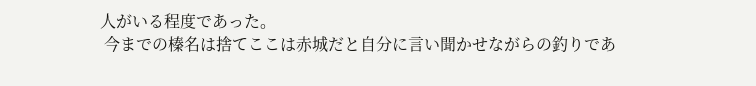人がいる程度であった。
 今までの榛名は捨てここは赤城だと自分に言い聞かせながらの釣りであ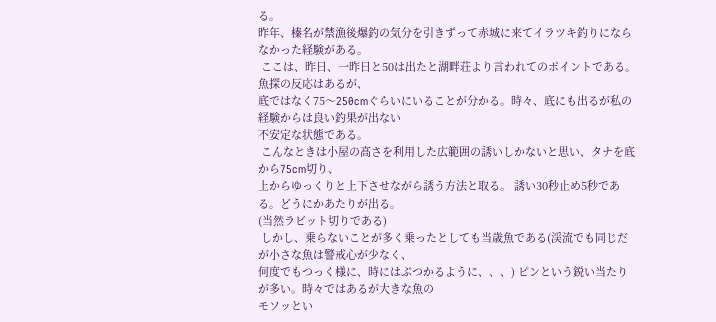る。
昨年、榛名が禁漁後爆釣の気分を引きずって赤城に来てイラツキ釣りにならなかった経験がある。
 ここは、昨日、一昨日と50は出たと湖畔荘より言われてのポイントである。 魚探の反応はあるが、
底ではなく75〜250cmぐらいにいることが分かる。時々、底にも出るが私の経験からは良い釣果が出ない
不安定な状態である。
 こんなときは小屋の高さを利用した広範囲の誘いしかないと思い、タナを底から75cm切り、
上からゆっくりと上下させながら誘う方法と取る。 誘い30秒止め5秒である。どうにかあたりが出る。
(当然ラビット切りである)
 しかし、乗らないことが多く乗ったとしても当歳魚である(渓流でも同じだが小さな魚は警戒心が少なく、
何度でもつっく様に、時にはぶつかるように、、、) ピンという鋭い当たりが多い。時々ではあるが大きな魚の
モソッとい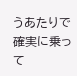うあたりで確実に乗って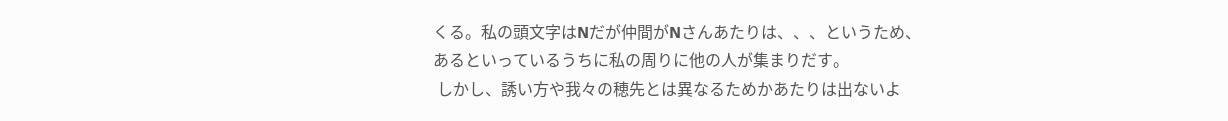くる。私の頭文字はNだが仲間がNさんあたりは、、、というため、
あるといっているうちに私の周りに他の人が集まりだす。
 しかし、誘い方や我々の穂先とは異なるためかあたりは出ないよ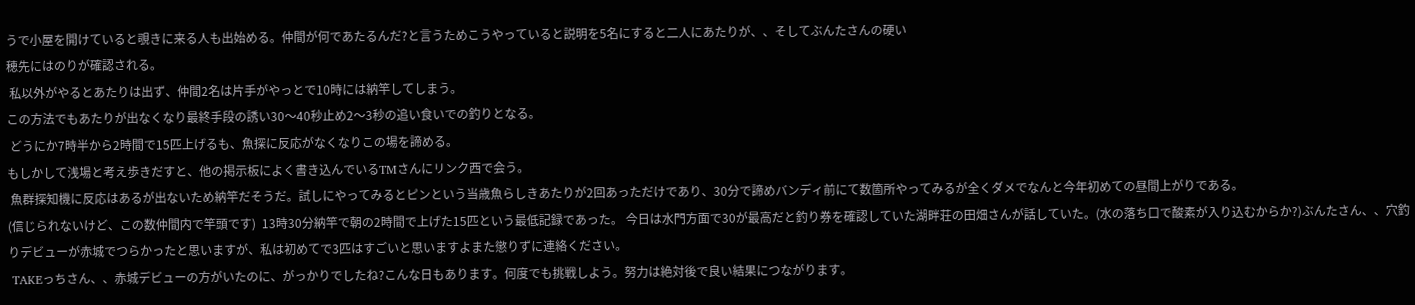うで小屋を開けていると覗きに来る人も出始める。仲間が何であたるんだ?と言うためこうやっていると説明を5名にすると二人にあたりが、、そしてぶんたさんの硬い
穂先にはのりが確認される。
 私以外がやるとあたりは出ず、仲間2名は片手がやっとで10時には納竿してしまう。
この方法でもあたりが出なくなり最終手段の誘い30〜40秒止め2〜3秒の追い食いでの釣りとなる。
 どうにか7時半から2時間で15匹上げるも、魚探に反応がなくなりこの場を諦める。
もしかして浅場と考え歩きだすと、他の掲示板によく書き込んでいるTMさんにリンク西で会う。
 魚群探知機に反応はあるが出ないため納竿だそうだ。試しにやってみるとピンという当歳魚らしきあたりが2回あっただけであり、30分で諦めバンディ前にて数箇所やってみるが全くダメでなんと今年初めての昼間上がりである。
(信じられないけど、この数仲間内で竿頭です)  13時30分納竿で朝の2時間で上げた15匹という最低記録であった。 今日は水門方面で30が最高だと釣り券を確認していた湖畔荘の田畑さんが話していた。(水の落ち口で酸素が入り込むからか?)ぶんたさん、、穴釣りデビューが赤城でつらかったと思いますが、私は初めてで3匹はすごいと思いますよまた懲りずに連絡ください。
 TAKEっちさん、、赤城デビューの方がいたのに、がっかりでしたね?こんな日もあります。何度でも挑戦しよう。努力は絶対後で良い結果につながります。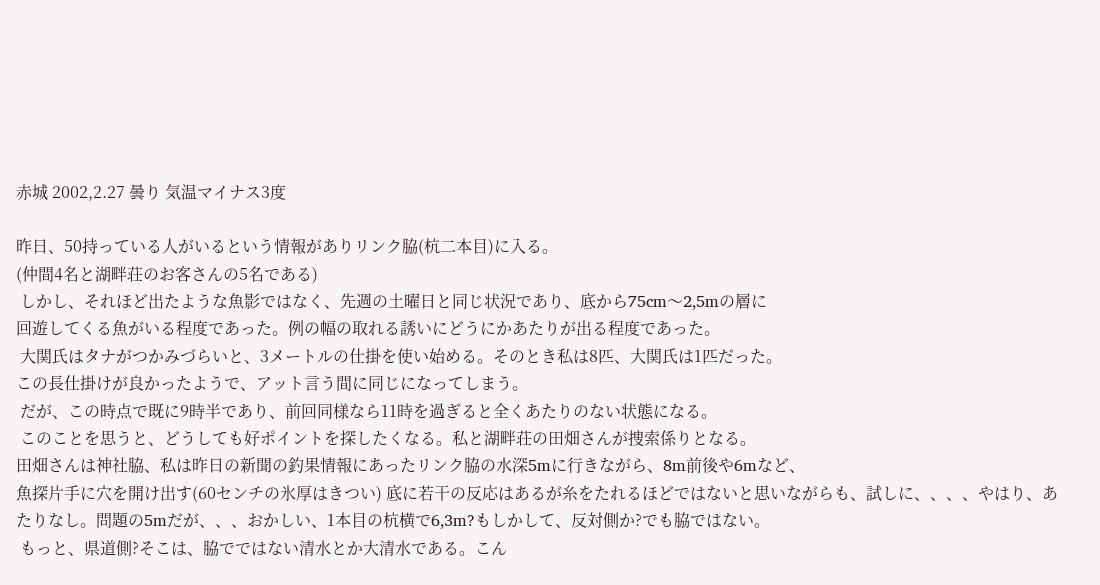赤城 2002,2.27 曇り 気温マイナス3度

昨日、50持っている人がいるという情報がありリンク脇(杭二本目)に入る。
(仲間4名と湖畔荘のお客さんの5名である)
 しかし、それほど出たような魚影ではなく、先週の土曜日と同じ状況であり、底から75cm〜2,5mの層に
回遊してくる魚がいる程度であった。例の幅の取れる誘いにどうにかあたりが出る程度であった。
 大関氏はタナがつかみづらいと、3メートルの仕掛を使い始める。そのとき私は8匹、大関氏は1匹だった。
この長仕掛けが良かったようで、アット言う間に同じになってしまう。
 だが、この時点で既に9時半であり、前回同様なら11時を過ぎると全くあたりのない状態になる。
 このことを思うと、どうしても好ポイントを探したくなる。私と湖畔荘の田畑さんが捜索係りとなる。
田畑さんは神社脇、私は昨日の新聞の釣果情報にあったリンク脇の水深5mに行きながら、8m前後や6mなど、
魚探片手に穴を開け出す(60センチの氷厚はきつい) 底に若干の反応はあるが糸をたれるほどではないと思いながらも、試しに、、、、やはり、あたりなし。問題の5mだが、、、おかしい、1本目の杭横で6,3m?もしかして、反対側か?でも脇ではない。
 もっと、県道側?そこは、脇でではない清水とか大清水である。こん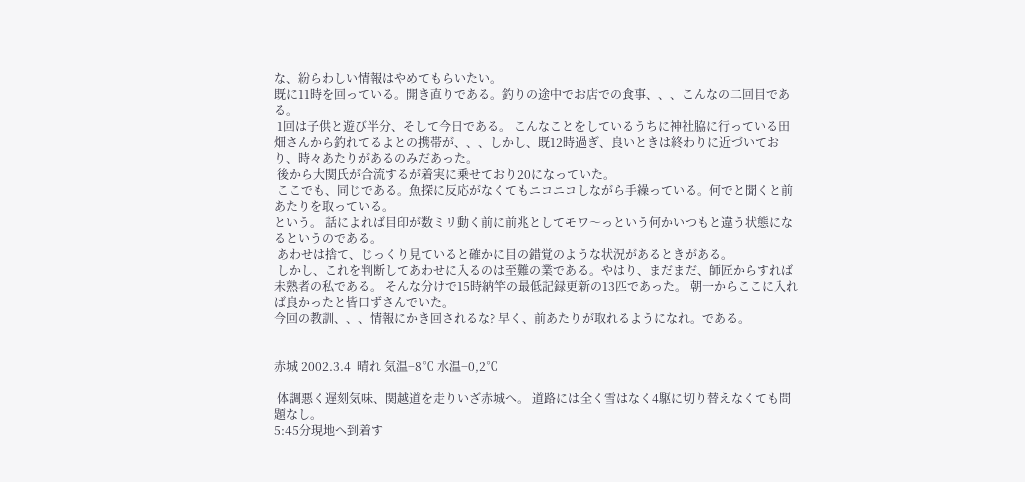な、紛らわしい情報はやめてもらいたい。
既に11時を回っている。開き直りである。釣りの途中でお店での食事、、、こんなの二回目である。
 1回は子供と遊び半分、そして今日である。 こんなことをしているうちに神社脇に行っている田畑さんから釣れてるよとの携帯が、、、しかし、既12時過ぎ、良いときは終わりに近づいており、時々あたりがあるのみだあった。
 後から大関氏が合流するが着実に乗せており20になっていた。
 ここでも、同じである。魚探に反応がなくてもニコニコしながら手繰っている。何でと聞くと前あたりを取っている。
という。 話によれば目印が数ミリ動く前に前兆としてモワ〜っという何かいつもと違う状態になるというのである。
 あわせは捨て、じっくり見ていると確かに目の錯覚のような状況があるときがある。
 しかし、これを判断してあわせに入るのは至難の業である。やはり、まだまだ、師匠からすれば未熟者の私である。 そんな分けで15時納竿の最低記録更新の13匹であった。 朝一からここに入れば良かったと皆口ずさんでいた。
今回の教訓、、、情報にかき回されるな? 早く、前あたりが取れるようになれ。である。


赤城 2002.3.4  晴れ 気温−8℃ 水温−0,2℃

 体調悪く遅刻気味、関越道を走りいざ赤城へ。 道路には全く雪はなく4駆に切り替えなくても問題なし。
5:45分現地へ到着す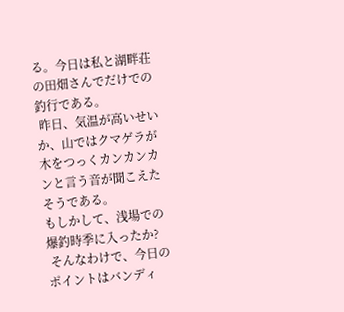る。今日は私と湖畔荘の田畑さんでだけでの釣行である。
 昨日、気温が高いせいか、山ではクマゲラが木をつっくカンカンカンと言う音が聞こえたそうである。
もしかして、浅場での爆釣時季に入ったか?
 そんなわけで、今日のポイントはバンディ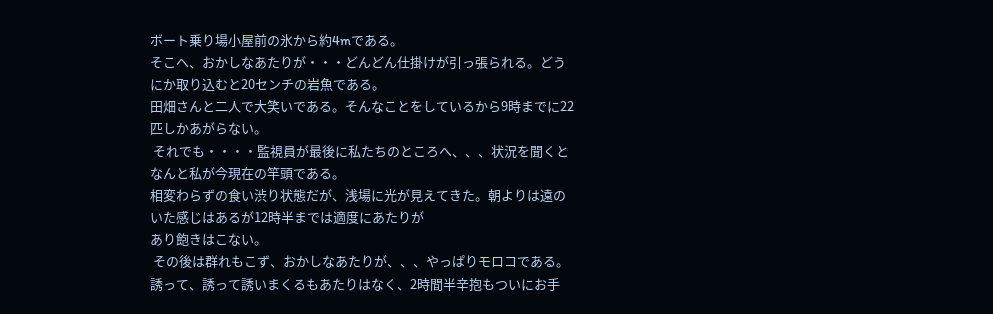ボート乗り場小屋前の氷から約4mである。
そこへ、おかしなあたりが・・・どんどん仕掛けが引っ張られる。どうにか取り込むと20センチの岩魚である。
田畑さんと二人で大笑いである。そんなことをしているから9時までに22匹しかあがらない。
 それでも・・・・監視員が最後に私たちのところへ、、、状況を聞くとなんと私が今現在の竿頭である。
相変わらずの食い渋り状態だが、浅場に光が見えてきた。朝よりは遠のいた感じはあるが12時半までは適度にあたりが
あり飽きはこない。
 その後は群れもこず、おかしなあたりが、、、やっぱりモロコである。
誘って、誘って誘いまくるもあたりはなく、2時間半辛抱もついにお手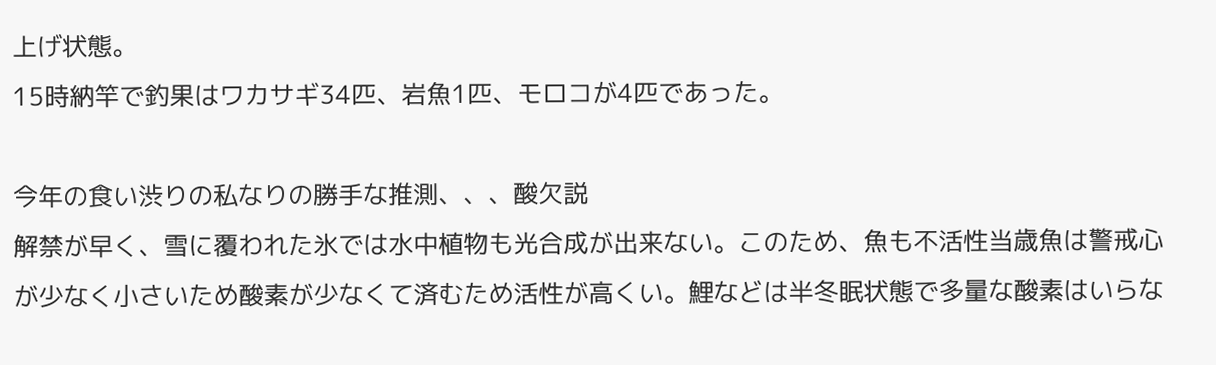上げ状態。
15時納竿で釣果はワカサギ34匹、岩魚1匹、モロコが4匹であった。

今年の食い渋りの私なりの勝手な推測、、、酸欠説
解禁が早く、雪に覆われた氷では水中植物も光合成が出来ない。このため、魚も不活性当歳魚は警戒心が少なく小さいため酸素が少なくて済むため活性が高くい。鯉などは半冬眠状態で多量な酸素はいらな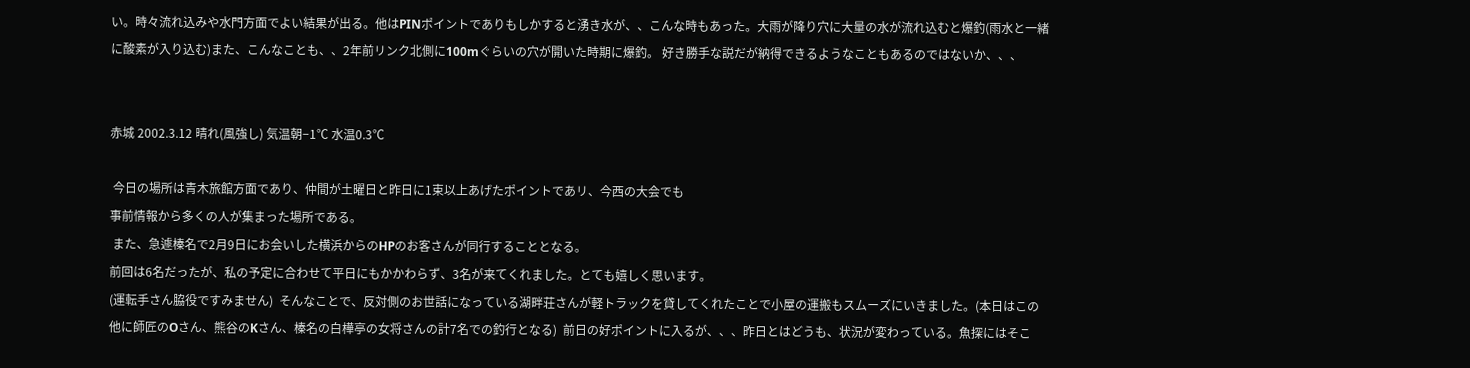い。時々流れ込みや水門方面でよい結果が出る。他はPINポイントでありもしかすると湧き水が、、こんな時もあった。大雨が降り穴に大量の水が流れ込むと爆釣(雨水と一緒に酸素が入り込む)また、こんなことも、、2年前リンク北側に100mぐらいの穴が開いた時期に爆釣。 好き勝手な説だが納得できるようなこともあるのではないか、、、


赤城 2002.3.12 晴れ(風強し) 気温朝−1℃ 水温0.3℃

 今日の場所は青木旅館方面であり、仲間が土曜日と昨日に1束以上あげたポイントであリ、今西の大会でも
事前情報から多くの人が集まった場所である。
 また、急遽榛名で2月9日にお会いした横浜からのHPのお客さんが同行することとなる。
前回は6名だったが、私の予定に合わせて平日にもかかわらず、3名が来てくれました。とても嬉しく思います。
(運転手さん脇役ですみません)  そんなことで、反対側のお世話になっている湖畔荘さんが軽トラックを貸してくれたことで小屋の運搬もスムーズにいきました。(本日はこの他に師匠のOさん、熊谷のKさん、榛名の白樺亭の女将さんの計7名での釣行となる)  前日の好ポイントに入るが、、、昨日とはどうも、状況が変わっている。魚探にはそこ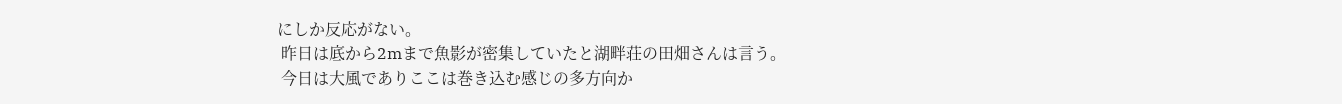にしか反応がない。
 昨日は底から2mまで魚影が密集していたと湖畔荘の田畑さんは言う。
 今日は大風でありここは巻き込む感じの多方向か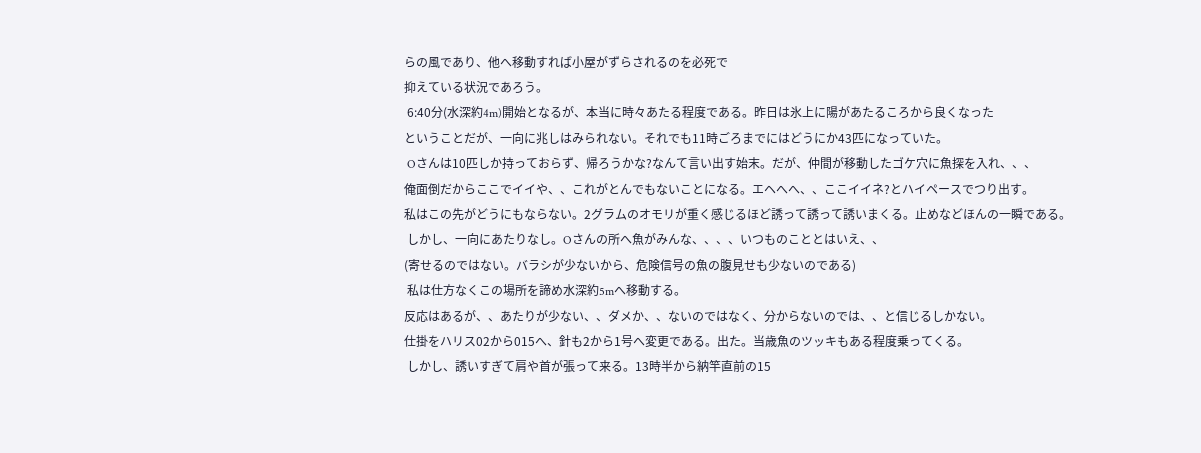らの風であり、他へ移動すれば小屋がずらされるのを必死で
抑えている状況であろう。
 6:40分(水深約4m)開始となるが、本当に時々あたる程度である。昨日は氷上に陽があたるころから良くなった
ということだが、一向に兆しはみられない。それでも11時ごろまでにはどうにか43匹になっていた。
 Oさんは10匹しか持っておらず、帰ろうかな?なんて言い出す始末。だが、仲間が移動したゴケ穴に魚探を入れ、、、
俺面倒だからここでイイや、、これがとんでもないことになる。エヘへへ、、ここイイネ?とハイペースでつり出す。
私はこの先がどうにもならない。2グラムのオモリが重く感じるほど誘って誘って誘いまくる。止めなどほんの一瞬である。
 しかし、一向にあたりなし。Oさんの所へ魚がみんな、、、、いつものこととはいえ、、
(寄せるのではない。バラシが少ないから、危険信号の魚の腹見せも少ないのである)
 私は仕方なくこの場所を諦め水深約5mへ移動する。
反応はあるが、、あたりが少ない、、ダメか、、ないのではなく、分からないのでは、、と信じるしかない。
仕掛をハリス02から015へ、針も2から1号へ変更である。出た。当歳魚のツッキもある程度乗ってくる。
 しかし、誘いすぎて肩や首が張って来る。13時半から納竿直前の15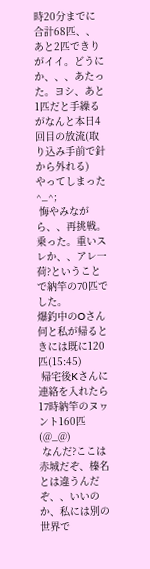時20分までに合計68匹、、あと2匹できりがイイ。どうにか、、、あたった。ヨシ、あと1匹だと手繰るがなんと本日4回目の放流(取り込み手前で針から外れる)
やってしまった^_^;
 悔やみながら、、再挑戦。乗った。重いスレか、、アレ一荷?ということで納竿の70匹でした。
爆釣中のOさん何と私が帰るときには既に120匹(15:45)
 帰宅後Kさんに連絡を入れたら17時納竿のヌヮント160匹 (@_@)
 なんだ?ここは赤城だぞ、榛名とは違うんだぞ、、いいのか、私には別の世界で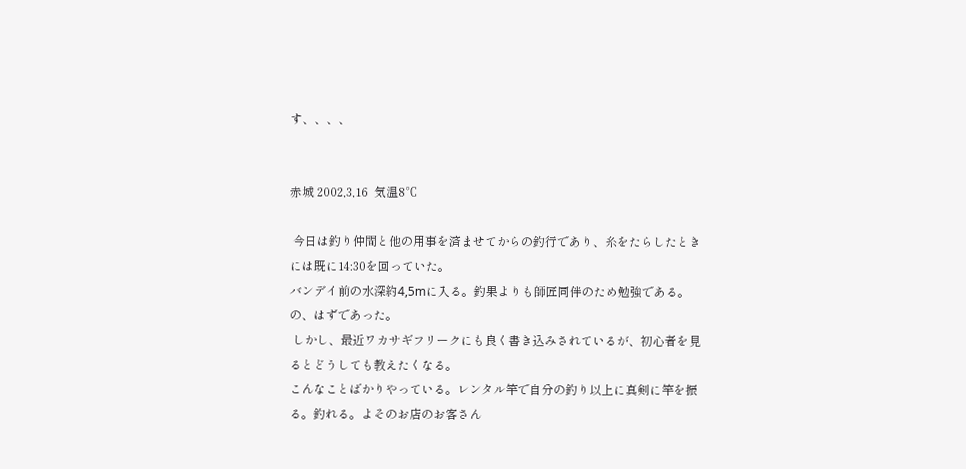す、、、、


赤城 2002,3,16  気温8℃

 今日は釣り仲間と他の用事を済ませてからの釣行であり、糸をたらしたときには既に14:30を回っていた。
バンデイ前の水深約4,5mに入る。釣果よりも師匠同伴のため勉強である。の、はずであった。
 しかし、最近ワカサギフリークにも良く書き込みされているが、初心者を見るとどうしても教えたくなる。
こんなことばかりやっている。レンタル竿で自分の釣り以上に真剣に竿を振る。釣れる。よそのお店のお客さん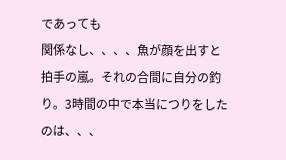であっても
関係なし、、、、魚が顔を出すと拍手の嵐。それの合間に自分の釣り。3時間の中で本当につりをしたのは、、、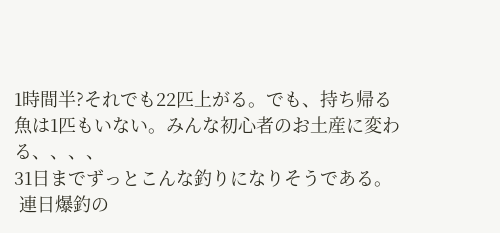1時間半?それでも22匹上がる。でも、持ち帰る魚は1匹もいない。みんな初心者のお土産に変わる、、、、
31日までずっとこんな釣りになりそうである。
 連日爆釣の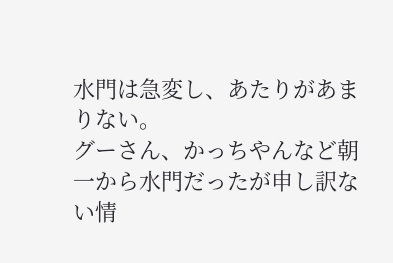水門は急変し、あたりがあまりない。
グーさん、かっちやんなど朝一から水門だったが申し訳ない情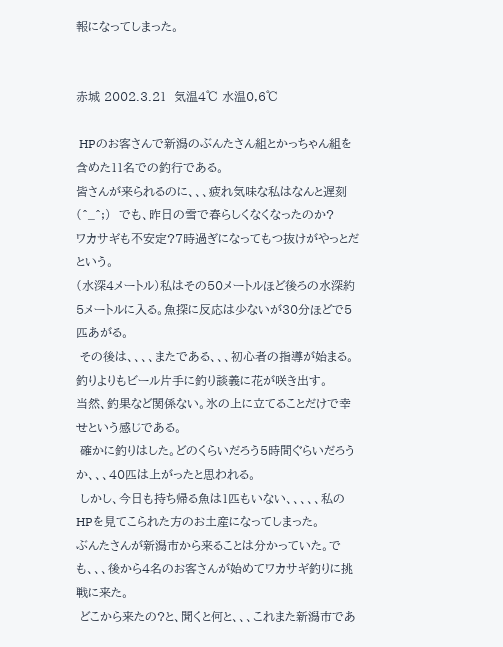報になってしまった。


赤城 2002.3.21  気温4℃ 水温0,6℃

 HPのお客さんで新潟のぶんたさん組とかっちゃん組を含めた11名での釣行である。
皆さんが来られるのに、、、疲れ気味な私はなんと遅刻(^_^;)  でも、昨日の雪で春らしくなくなったのか?
ワカサギも不安定?7時過ぎになってもつ抜けがやっとだという。
(水深4メートル)私はその50メートルほど後ろの水深約5メートルに入る。魚探に反応は少ないが30分ほどで5匹あがる。
 その後は、、、、またである、、、初心者の指導が始まる。釣りよりもビール片手に釣り談義に花が咲き出す。
当然、釣果など関係ない。氷の上に立てることだけで幸せという感じである。
 確かに釣りはした。どのくらいだろう5時間ぐらいだろうか、、、40匹は上がったと思われる。
 しかし、今日も持ち帰る魚は1匹もいない、、、、、私のHPを見てこられた方のお土産になってしまった。
ぶんたさんが新潟市から来ることは分かっていた。でも、、、後から4名のお客さんが始めてワカサギ釣りに挑戦に来た。
 どこから来たの?と、聞くと何と、、、これまた新潟市であ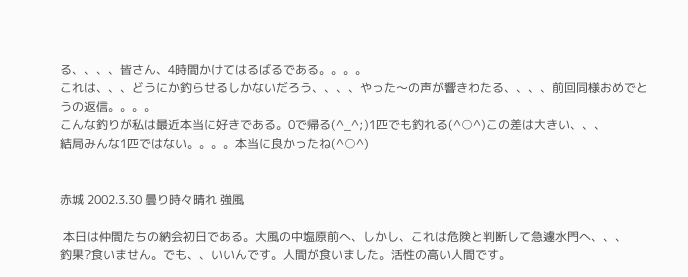る、、、、皆さん、4時間かけてはるばるである。。。。
これは、、、どうにか釣らせるしかないだろう、、、、やった〜の声が響きわたる、、、、前回同様おめでとうの返信。。。。
こんな釣りが私は最近本当に好きである。0で帰る(^_^;)1匹でも釣れる(^○^)この差は大きい、、、
結局みんな1匹ではない。。。。本当に良かったね(^○^)


赤城 2002.3.30 曇り時々晴れ 強風

 本日は仲間たちの納会初日である。大風の中塩原前へ、しかし、これは危険と判断して急遽水門へ、、、
釣果?食いません。でも、、いいんです。人間が食いました。活性の高い人間です。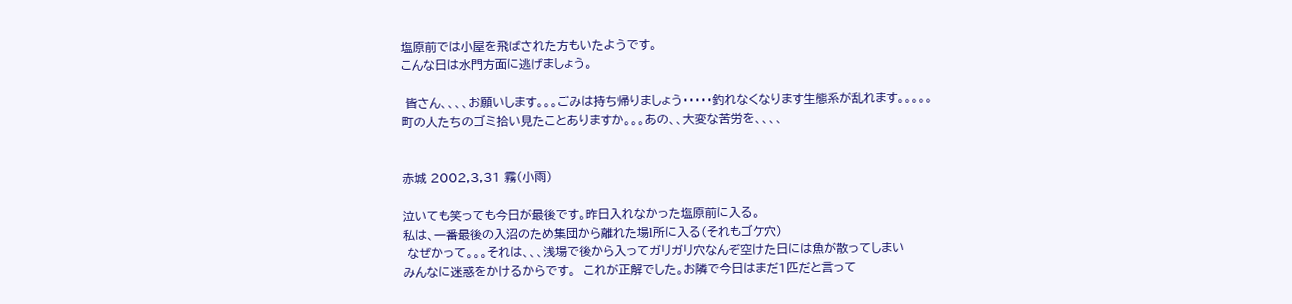塩原前では小屋を飛ばされた方もいたようです。
こんな日は水門方面に逃げましょう。

 皆さん、、、、お願いします。。。ごみは持ち帰りましょう・・・・・釣れなくなります生態系が乱れます。。。。。
町の人たちのゴミ拾い見たことありますか。。。あの、、大変な苦労を、、、、


赤城 2002,3,31 霧(小雨)

泣いても笑っても今日が最後です。昨日入れなかった塩原前に入る。
私は、一番最後の入沼のため集団から離れた場l所に入る(それもゴケ穴)
 なぜかって。。。それは、、、浅場で後から入ってガリガリ穴なんぞ空けた日には魚が散ってしまい
みんなに迷惑をかけるからです。  これが正解でした。お隣で今日はまだ1匹だと言って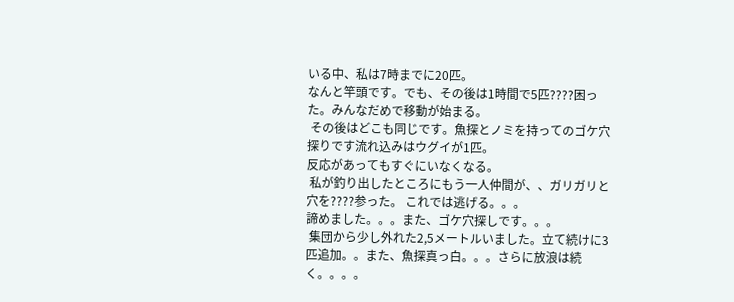いる中、私は7時までに20匹。
なんと竿頭です。でも、その後は1時間で5匹????困った。みんなだめで移動が始まる。
 その後はどこも同じです。魚探とノミを持ってのゴケ穴探りです流れ込みはウグイが1匹。
反応があってもすぐにいなくなる。
 私が釣り出したところにもう一人仲間が、、ガリガリと穴を????参った。 これでは逃げる。。。
諦めました。。。また、ゴケ穴探しです。。。
 集団から少し外れた2,5メートルいました。立て続けに3匹追加。。また、魚探真っ白。。。さらに放浪は続く。。。。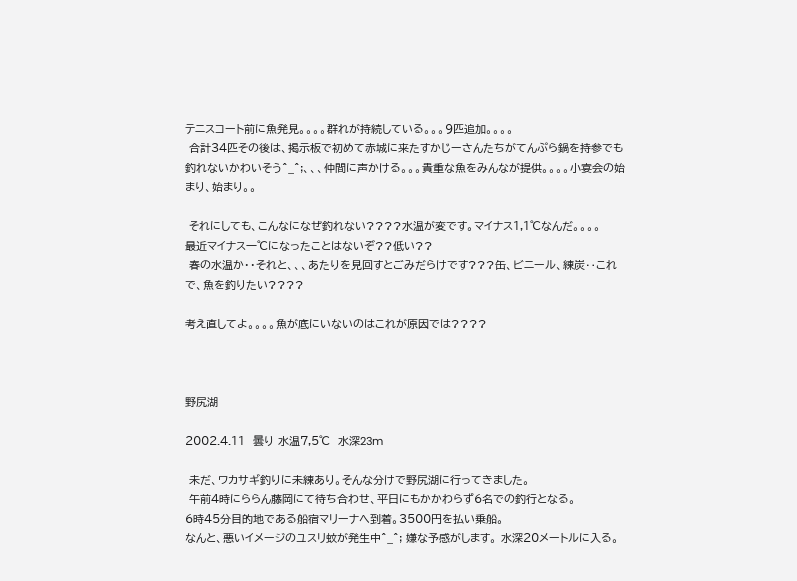テニスコート前に魚発見。。。。群れが持続している。。。9匹追加。。。。
 合計34匹その後は、掲示板で初めて赤城に来たすかじーさんたちがてんぷら鍋を持参でも釣れないかわいそう^_^;、、、仲間に声かける。。。貴重な魚をみんなが提供。。。。小宴会の始まり、始まり。。

 それにしても、こんなになぜ釣れない????水温が変です。マイナス1,1℃なんだ。。。。
最近マイナス一℃になったことはないぞ??低い??
 春の水温か・・それと、、、あたりを見回すとごみだらけです???缶、ビニール、練炭‥これで、魚を釣りたい????

考え直してよ。。。。魚が底にいないのはこれが原因では????



野尻湖

2002.4.11  曇り 水温7,5℃  水深23m

 未だ、ワカサギ釣りに未練あり。そんな分けで野尻湖に行ってきました。
 午前4時にららん藤岡にて待ち合わせ、平日にもかかわらず6名での釣行となる。
6時45分目的地である船宿マリーナへ到着。3500円を払い乗船。
なんと、悪いイメージのユスリ蚊が発生中^_^; 嫌な予感がします。 水深20メートルに入る。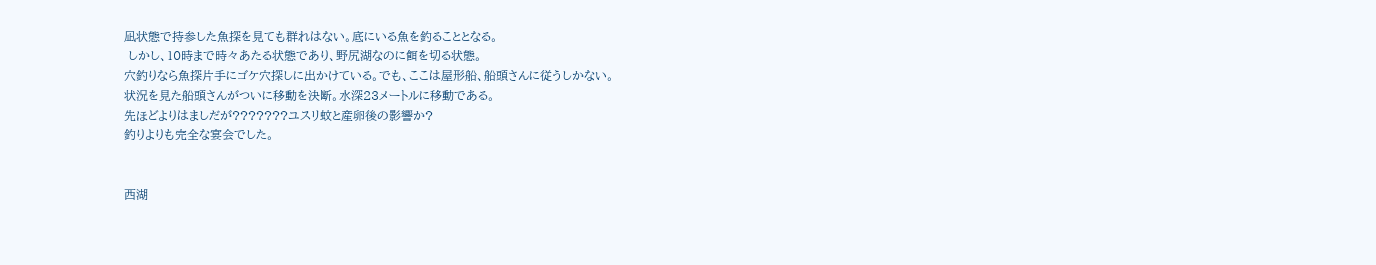凪状態で持参した魚探を見ても群れはない。底にいる魚を釣ることとなる。
 しかし、10時まで時々あたる状態であり、野尻湖なのに餌を切る状態。
穴釣りなら魚探片手にゴケ穴探しに出かけている。でも、ここは屋形船、船頭さんに従うしかない。
状況を見た船頭さんがついに移動を決断。水深23メートルに移動である。
先ほどよりはましだが???????ユスリ蚊と産卵後の影響か?
釣りよりも完全な宴会でした。


西湖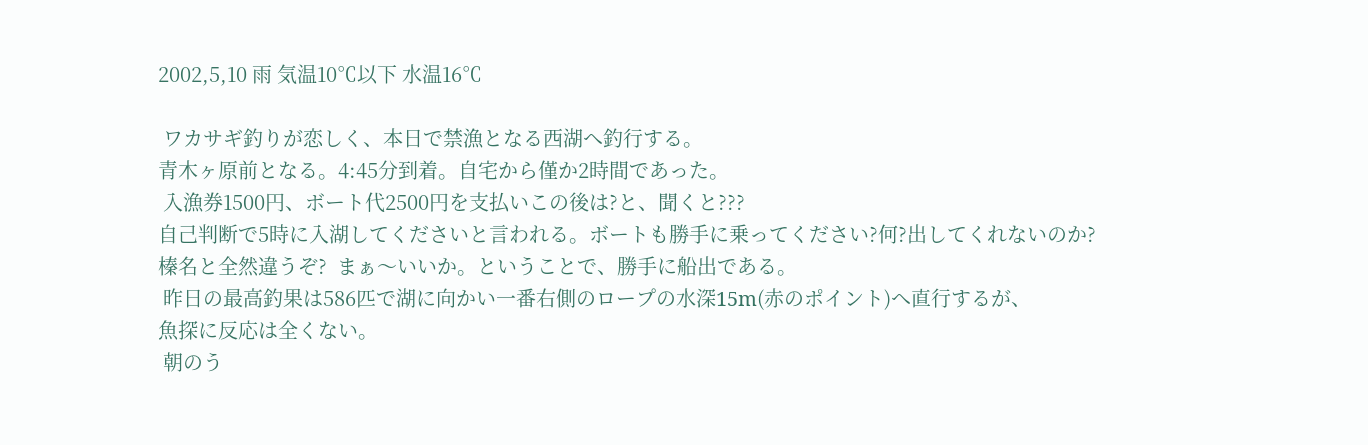2002,5,10 雨 気温10℃以下 水温16℃

 ワカサギ釣りが恋しく、本日で禁漁となる西湖へ釣行する。
青木ヶ原前となる。4:45分到着。自宅から僅か2時間であった。
 入漁券1500円、ボート代2500円を支払いこの後は?と、聞くと???
自己判断で5時に入湖してくださいと言われる。ボートも勝手に乗ってください?何?出してくれないのか?
榛名と全然違うぞ?  まぁ〜いいか。ということで、勝手に船出である。
 昨日の最高釣果は586匹で湖に向かい一番右側のロープの水深15m(赤のポイント)へ直行するが、
魚探に反応は全くない。
 朝のう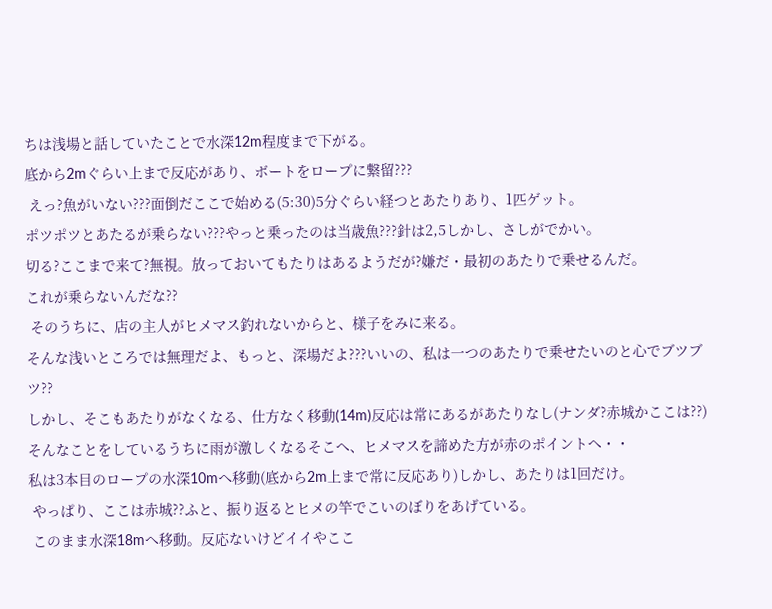ちは浅場と話していたことで水深12m程度まで下がる。
底から2mぐらい上まで反応があり、ボートをロープに繋留???
 えっ?魚がいない???面倒だここで始める(5:30)5分ぐらい経つとあたりあり、1匹ゲット。
ポツポツとあたるが乗らない???やっと乗ったのは当歳魚???針は2,5しかし、さしがでかい。
切る?ここまで来て?無視。放っておいてもたりはあるようだが?嫌だ・最初のあたりで乗せるんだ。
これが乗らないんだな??
 そのうちに、店の主人がヒメマス釣れないからと、様子をみに来る。
そんな浅いところでは無理だよ、もっと、深場だよ???いいの、私は一つのあたりで乗せたいのと心でブツブツ??
しかし、そこもあたりがなくなる、仕方なく移動(14m)反応は常にあるがあたりなし(ナンダ?赤城かここは??)
そんなことをしているうちに雨が激しくなるそこへ、ヒメマスを諦めた方が赤のポイントへ・・
私は3本目のロープの水深10mへ移動(底から2m上まで常に反応あり)しかし、あたりは1回だけ。
 やっぱり、ここは赤城??ふと、振り返るとヒメの竿でこいのぼりをあげている。
 このまま水深18mへ移動。反応ないけどイイやここ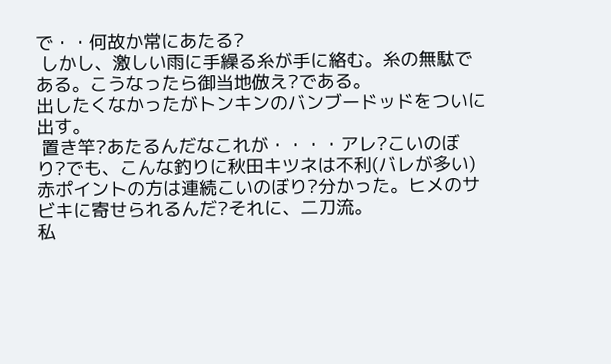で・・何故か常にあたる?
 しかし、激しい雨に手繰る糸が手に絡む。糸の無駄である。こうなったら御当地倣え?である。
出したくなかったがトンキンのバンブードッドをついに出す。
 置き竿?あたるんだなこれが・・・・アレ?こいのぼり?でも、こんな釣りに秋田キツネは不利(バレが多い)
赤ポイントの方は連続こいのぼり?分かった。ヒメのサビキに寄せられるんだ?それに、二刀流。
私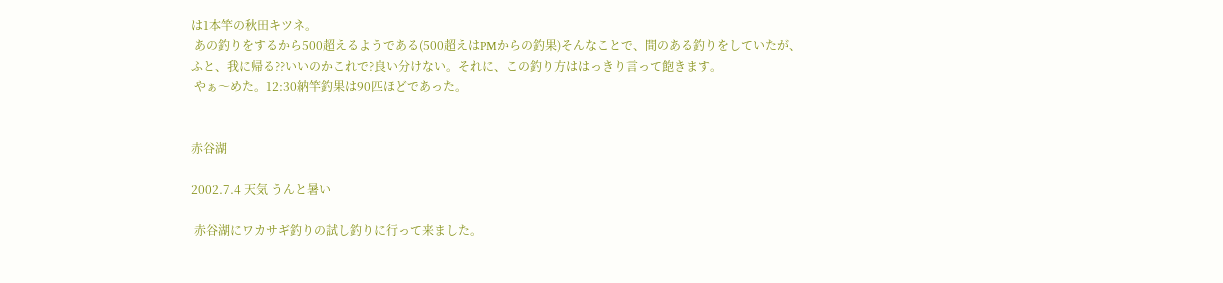は1本竿の秋田キツネ。
 あの釣りをするから500超えるようである(500超えはPMからの釣果)そんなことで、間のある釣りをしていたが、
ふと、我に帰る??いいのかこれで?良い分けない。それに、この釣り方ははっきり言って飽きます。
 やぁ〜めた。12:30納竿釣果は90匹ほどであった。


赤谷湖

2002.7.4 天気 うんと暑い

 赤谷湖にワカサギ釣りの試し釣りに行って来ました。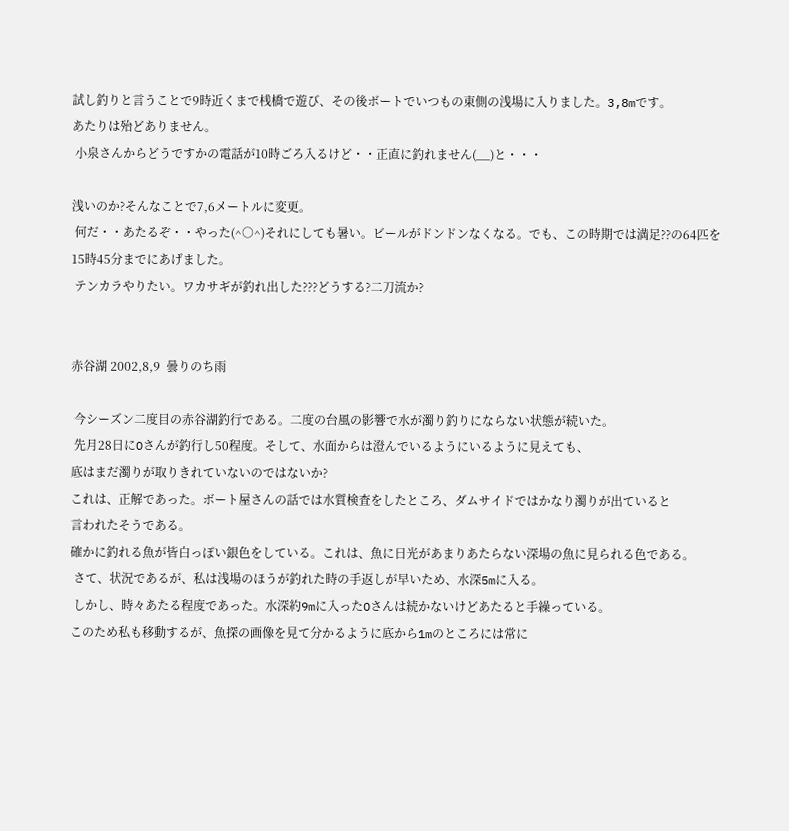試し釣りと言うことで9時近くまで桟橋で遊び、その後ボートでいつもの東側の浅場に入りました。3,8mです。
あたりは殆どありません。
 小泉さんからどうですかの電話が10時ごろ入るけど・・正直に釣れません(__)と・・・

浅いのか?そんなことで7,6メートルに変更。
 何だ・・あたるぞ・・やった(^○^)それにしても暑い。ビールがドンドンなくなる。でも、この時期では満足??の64匹を
15時45分までにあげました。
 テンカラやりたい。ワカサギが釣れ出した???どうする?二刀流か?


赤谷湖 2002,8,9  曇りのち雨

 今シーズン二度目の赤谷湖釣行である。二度の台風の影響で水が濁り釣りにならない状態が続いた。
 先月28日にOさんが釣行し50程度。そして、水面からは澄んでいるようにいるように見えても、
底はまだ濁りが取りきれていないのではないか?
これは、正解であった。ボート屋さんの話では水質検査をしたところ、ダムサイドではかなり濁りが出ていると
言われたそうである。
確かに釣れる魚が皆白っぽい銀色をしている。これは、魚に日光があまりあたらない深場の魚に見られる色である。
 さて、状況であるが、私は浅場のほうが釣れた時の手返しが早いため、水深5mに入る。
 しかし、時々あたる程度であった。水深約9mに入ったOさんは続かないけどあたると手繰っている。
このため私も移動するが、魚探の画像を見て分かるように底から1mのところには常に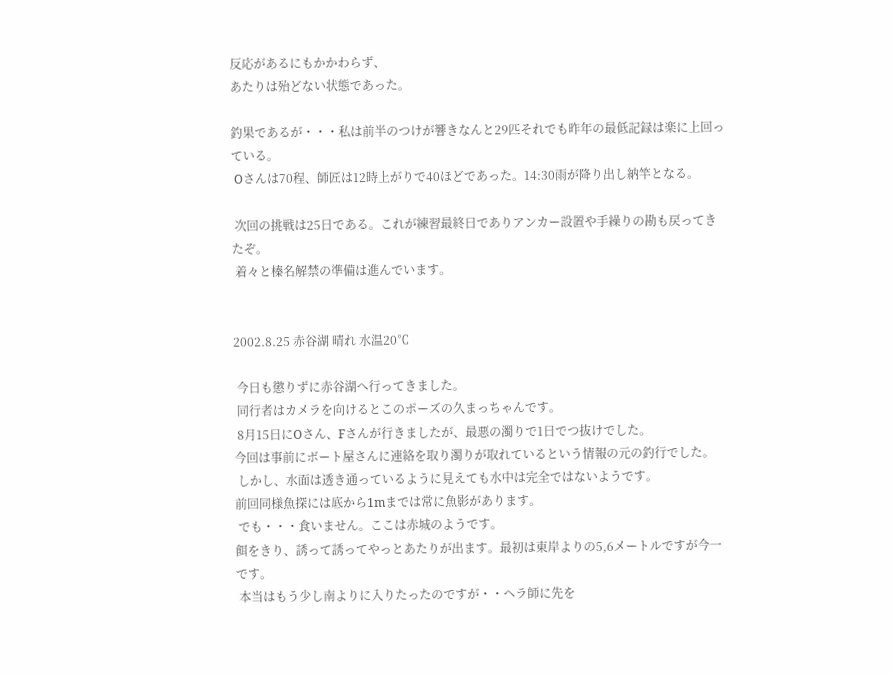反応があるにもかかわらず、
あたりは殆どない状態であった。

釣果であるが・・・私は前半のつけが響きなんと29匹それでも昨年の最低記録は楽に上回っている。
 Oさんは70程、師匠は12時上がりで40ほどであった。14:30雨が降り出し納竿となる。

 次回の挑戦は25日である。これが練習最終日でありアンカー設置や手繰りの勘も戻ってきたぞ。
 着々と榛名解禁の準備は進んでいます。


2002.8.25 赤谷湖 晴れ 水温20℃

 今日も懲りずに赤谷湖へ行ってきました。
 同行者はカメラを向けるとこのポーズの久まっちゃんです。
 8月15日にOさん、Fさんが行きましたが、最悪の濁りで1日でつ抜けでした。
今回は事前にボート屋さんに連絡を取り濁りが取れているという情報の元の釣行でした。
 しかし、水面は透き通っているように見えても水中は完全ではないようです。
前回同様魚探には底から1mまでは常に魚影があります。
 でも・・・食いません。ここは赤城のようです。
餌をきり、誘って誘ってやっとあたりが出ます。最初は東岸よりの5,6メートルですが今一です。
 本当はもう少し南よりに入りたったのですが・・ヘラ師に先を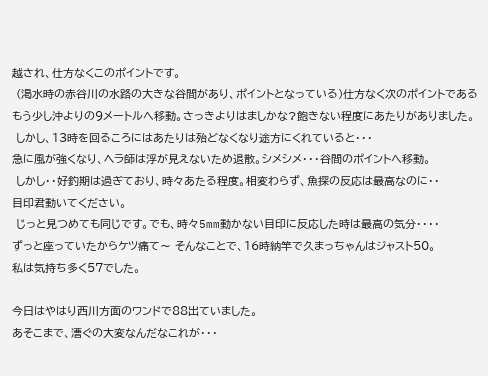越され、仕方なくこのポイントです。
 (渇水時の赤谷川の水路の大きな谷間があり、ポイントとなっている)仕方なく次のポイントである
もう少し沖よりの9メートルへ移動。さっきよりはましかな?飽きない程度にあたりがありました。
 しかし、13時を回るころにはあたりは殆どなくなり途方にくれていると・・・
急に風が強くなり、ヘラ師は浮が見えないため退散。シメシメ・・・谷間のポイントへ移動。
 しかし・・好釣期は過ぎており、時々あたる程度。相変わらず、魚探の反応は最高なのに・・
目印君動いてください。
 じっと見つめても同じです。でも、時々5mm動かない目印に反応した時は最高の気分・・・・
ずっと座っていたからケツ痛て〜 そんなことで、16時納竿で久まっちゃんはジャスト50。
私は気持ち多く57でした。

今日はやはり西川方面のワンドで88出ていました。
あそこまで、漕ぐの大変なんだなこれが・・・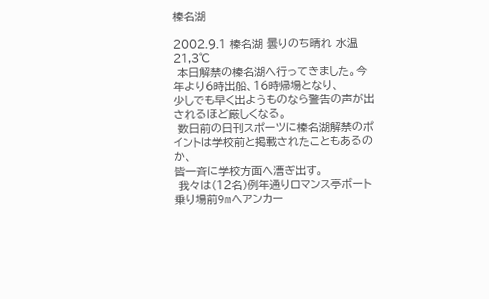榛名湖

2002.9.1 榛名湖 曇りのち晴れ 水温21,3℃
 本日解禁の榛名湖へ行ってきました。今年より6時出船、16時帰場となり、
少しでも早く出ようものなら警告の声が出されるほど厳しくなる。
 数日前の日刊スポーツに榛名湖解禁のポイントは学校前と掲載されたこともあるのか、
皆一斉に学校方面へ漕ぎ出す。
 我々は(12名)例年通りロマンス亭ボート乗り場前9mへアンカー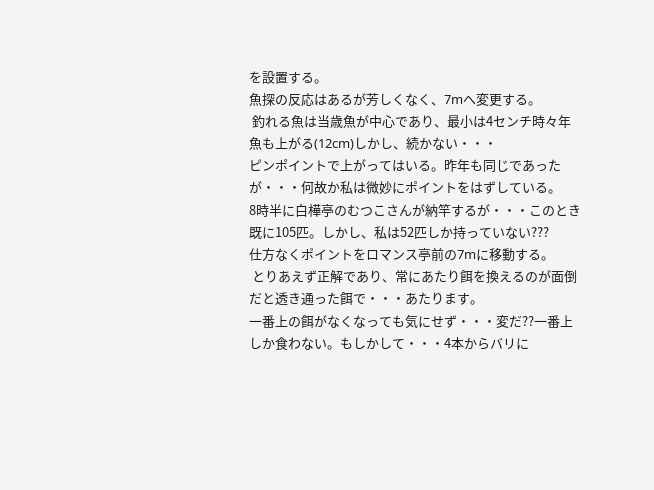を設置する。
魚探の反応はあるが芳しくなく、7mへ変更する。
 釣れる魚は当歳魚が中心であり、最小は4センチ時々年魚も上がる(12cm)しかし、続かない・・・
ピンポイントで上がってはいる。昨年も同じであったが・・・何故か私は微妙にポイントをはずしている。
8時半に白樺亭のむつこさんが納竿するが・・・このとき既に105匹。しかし、私は52匹しか持っていない???
仕方なくポイントをロマンス亭前の7mに移動する。
 とりあえず正解であり、常にあたり餌を換えるのが面倒だと透き通った餌で・・・あたります。
一番上の餌がなくなっても気にせず・・・変だ??一番上しか食わない。もしかして・・・4本からバリに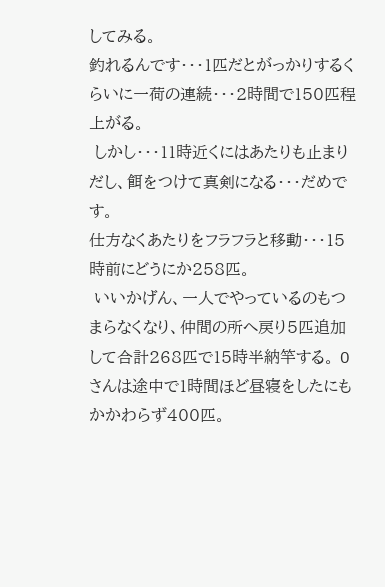してみる。
釣れるんです・・・1匹だとがっかりするくらいに一荷の連続・・・2時間で150匹程上がる。
 しかし・・・11時近くにはあたりも止まりだし、餌をつけて真剣になる・・・だめです。
仕方なくあたりをフラフラと移動・・・15時前にどうにか258匹。
 いいかげん、一人でやっているのもつまらなくなり、仲間の所へ戻り5匹追加して合計268匹で15時半納竿する。 Oさんは途中で1時間ほど昼寝をしたにもかかわらず400匹。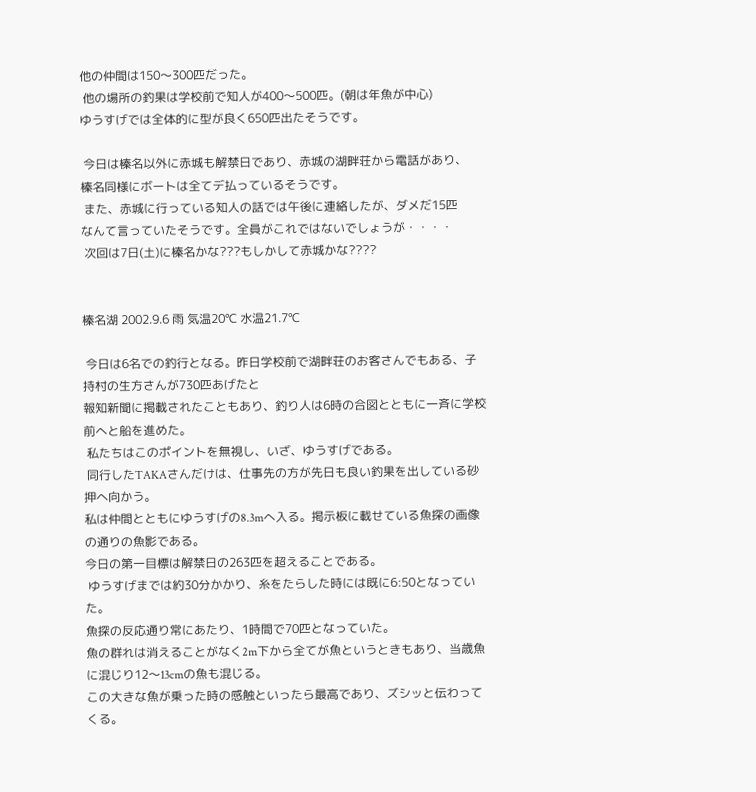他の仲間は150〜300匹だった。
 他の場所の釣果は学校前で知人が400〜500匹。(朝は年魚が中心)
ゆうすげでは全体的に型が良く650匹出たそうです。

 今日は榛名以外に赤城も解禁日であり、赤城の湖畔荘から電話があり、
榛名同様にボートは全てデ払っているそうです。
 また、赤城に行っている知人の話では午後に連絡したが、ダメだ15匹
なんて言っていたそうです。全員がこれではないでしょうが・・・・
 次回は7日(土)に榛名かな???もしかして赤城かな????


榛名湖 2002.9.6 雨 気温20℃ 水温21.7℃

 今日は6名での釣行となる。昨日学校前で湖畔荘のお客さんでもある、子持村の生方さんが730匹あげたと
報知新聞に掲載されたこともあり、釣り人は6時の合図とともに一斉に学校前へと船を進めた。
 私たちはこのポイントを無視し、いざ、ゆうすげである。
 同行したTAKAさんだけは、仕事先の方が先日も良い釣果を出している砂押へ向かう。
私は仲間とともにゆうすげの8.3mへ入る。掲示板に載せている魚探の画像の通りの魚影である。
今日の第一目標は解禁日の263匹を超えることである。
 ゆうすげまでは約30分かかり、糸をたらした時には既に6:50となっていた。
魚探の反応通り常にあたり、1時間で70匹となっていた。
魚の群れは消えることがなく2m下から全てが魚というときもあり、当歳魚に混じり12〜13cmの魚も混じる。
この大きな魚が乗った時の感触といったら最高であり、ズシッと伝わってくる。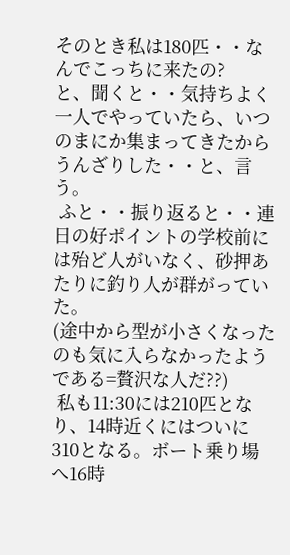そのとき私は180匹・・なんでこっちに来たの?
と、聞くと・・気持ちよく一人でやっていたら、いつのまにか集まってきたからうんざりした・・と、言う。
 ふと・・振り返ると・・連日の好ポイントの学校前には殆ど人がいなく、砂押あたりに釣り人が群がっていた。
(途中から型が小さくなったのも気に入らなかったようである=贅沢な人だ??)
 私も11:30には210匹となり、14時近くにはついに310となる。ボート乗り場へ16時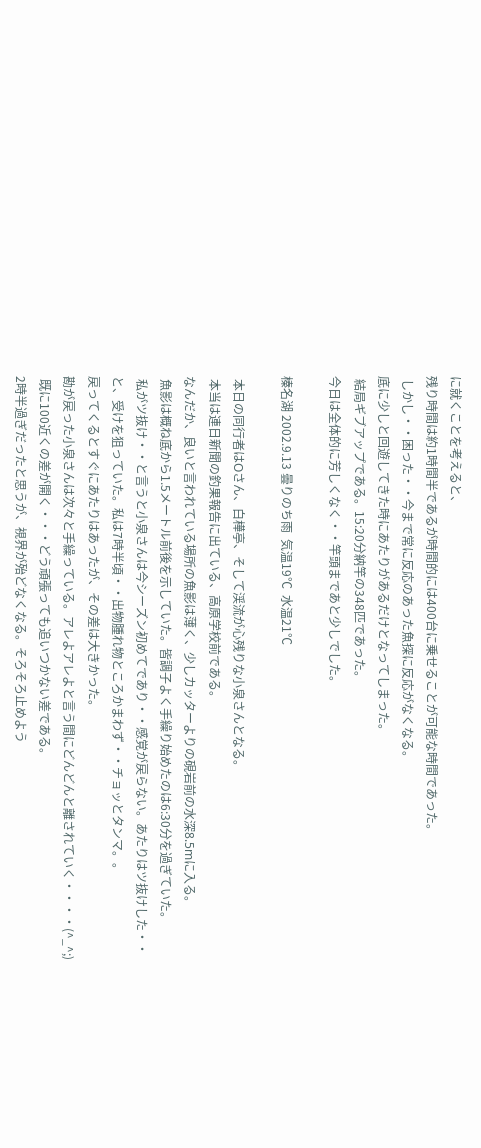に就くことを考えると、
残り時間は約1時間半であるが時間的には400台に乗せることが可能な時間であった。
 しかし・・困った・・今まで常に反応のあった魚探に反応がなくなる。
底に少しと回遊してきた時にあたりがあるだけとなってしまった。
 結局ギブアップである。15:20分納竿の348匹であった。
今日は全体的に芳しくなく・・竿頭まであと少しでした。

榛名湖 2002.9.13 曇りのち雨  気温19℃  水温21℃

 本日の同行者はOさん、白樺亭、そして渓流が心残りな小泉さんとなる。
 本当は連日新聞の釣果報告に出ている、高原学校前である。
なんだか、良いと言われている場所の魚影は薄く、少しカッターよりの硯岩前の水深8.5mに入る。
 魚影は概ね底から1.5メートル前後を示していた。皆調子よく手繰り始めたのは6:30分を過ぎていた。
 私がツ抜け・・と言うと小泉さんは今シーズン初めてであり・・感覚が戻らない。あたりはツ抜けした・・
と、受けを狙っていた。私は7時半頃・・出物腫れ物ところかまわず・・チョッとタンマ。。
戻ってくるとすぐにあたりはあったが、その差は大きかった。
勘が戻った小泉さんは次々と手繰っている。アレよアレよと言う間にどんどんと離されていく・・・・(^_^;)
 既に100近くの差が開く・・・どう頑張っても追いつかない差である。
2時半過ぎだったと思うが、視界が殆どなくなる。そろそろ止めよう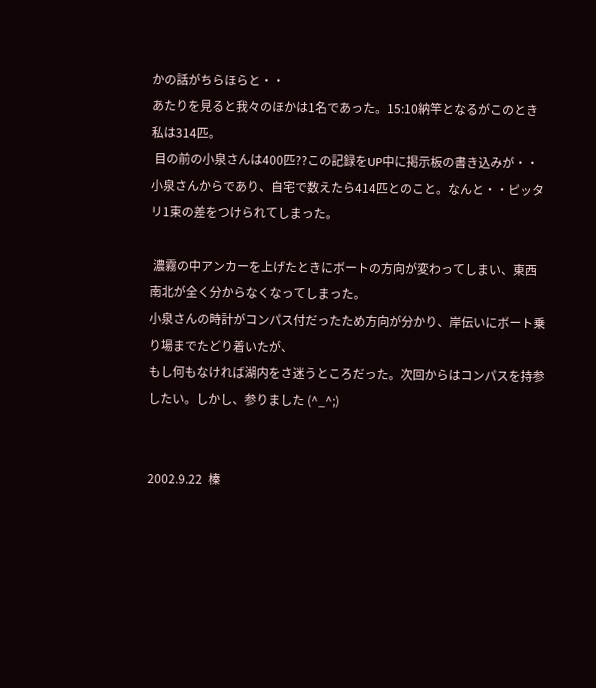かの話がちらほらと・・
あたりを見ると我々のほかは1名であった。15:10納竿となるがこのとき私は314匹。
 目の前の小泉さんは400匹??この記録をUP中に掲示板の書き込みが・・
小泉さんからであり、自宅で数えたら414匹とのこと。なんと・・ピッタリ1束の差をつけられてしまった。

 濃霧の中アンカーを上げたときにボートの方向が変わってしまい、東西南北が全く分からなくなってしまった。
小泉さんの時計がコンパス付だったため方向が分かり、岸伝いにボート乗り場までたどり着いたが、
もし何もなければ湖内をさ迷うところだった。次回からはコンパスを持参したい。しかし、参りました (^_^;)


2002.9.22  榛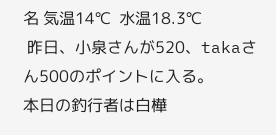名 気温14℃  水温18.3℃
 昨日、小泉さんが520、takaさん500のポイントに入る。
本日の釣行者は白樺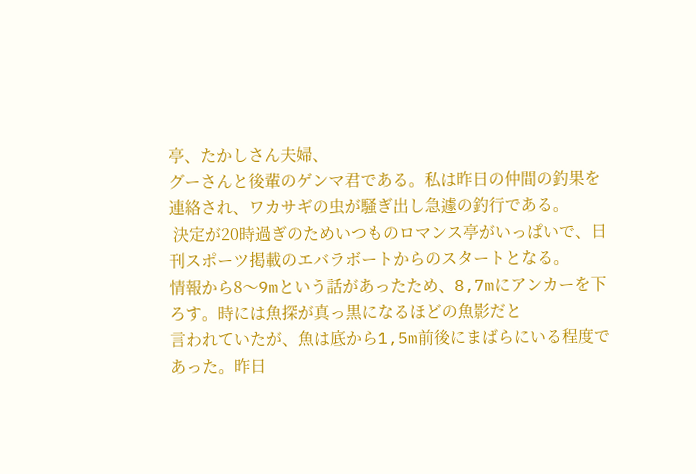亭、たかしさん夫婦、
グーさんと後輩のゲンマ君である。私は昨日の仲間の釣果を連絡され、ワカサギの虫が騒ぎ出し急遽の釣行である。
 決定が20時過ぎのためいつものロマンス亭がいっぱいで、日刊スポーツ掲載のエバラボートからのスタートとなる。
情報から8〜9mという話があったため、8,7mにアンカーを下ろす。時には魚探が真っ黒になるほどの魚影だと
言われていたが、魚は底から1,5m前後にまばらにいる程度であった。昨日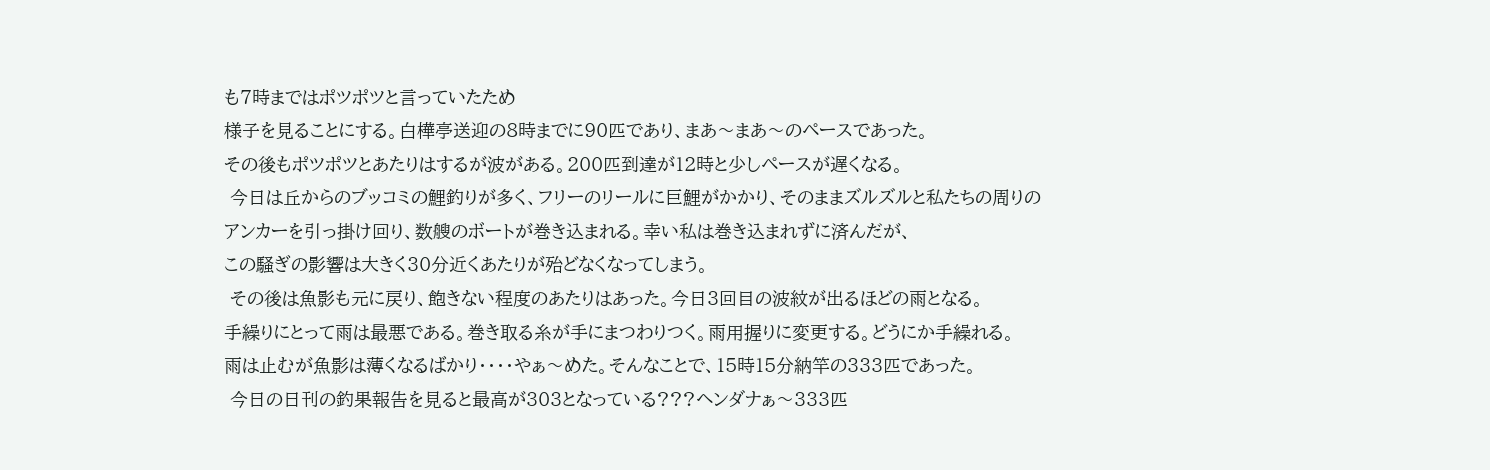も7時まではポツポツと言っていたため
様子を見ることにする。白樺亭送迎の8時までに90匹であり、まあ〜まあ〜のペースであった。
その後もポツポツとあたりはするが波がある。200匹到達が12時と少しペースが遅くなる。
 今日は丘からのブッコミの鯉釣りが多く、フリーのリールに巨鯉がかかり、そのままズルズルと私たちの周りの
アンカーを引っ掛け回り、数艘のボートが巻き込まれる。幸い私は巻き込まれずに済んだが、
この騒ぎの影響は大きく30分近くあたりが殆どなくなってしまう。
 その後は魚影も元に戻り、飽きない程度のあたりはあった。今日3回目の波紋が出るほどの雨となる。
手繰りにとって雨は最悪である。巻き取る糸が手にまつわりつく。雨用握りに変更する。どうにか手繰れる。
雨は止むが魚影は薄くなるばかり・・・・やぁ〜めた。そんなことで、15時15分納竿の333匹であった。
 今日の日刊の釣果報告を見ると最高が303となっている???ヘンダナぁ〜333匹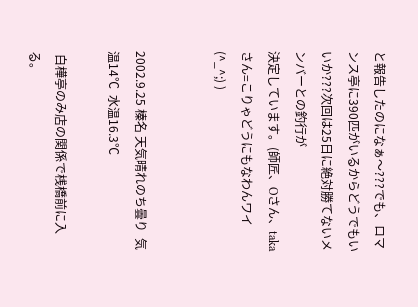と報告したのになぁ〜???でも、ロマンス亭に390匹がいるからどうでもいいか???次回は25日に絶対勝てないメンバーとの釣行が
決定しています。(師匠、Oさん、takaさん=こりゃどうにもなわんワイ(^_^;) )


2002.9.25 榛名 天気晴れのち曇り  気温14℃  水温16.3℃

 白樺亭のみ店の関係で桟橋前に入る。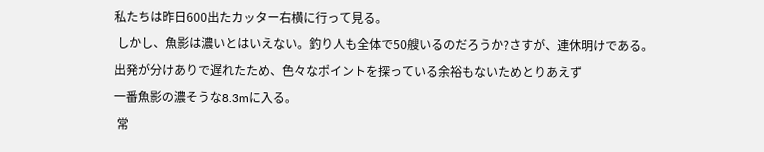私たちは昨日600出たカッター右横に行って見る。
 しかし、魚影は濃いとはいえない。釣り人も全体で50艘いるのだろうか?さすが、連休明けである。
出発が分けありで遅れたため、色々なポイントを探っている余裕もないためとりあえず
一番魚影の濃そうな8.3mに入る。
 常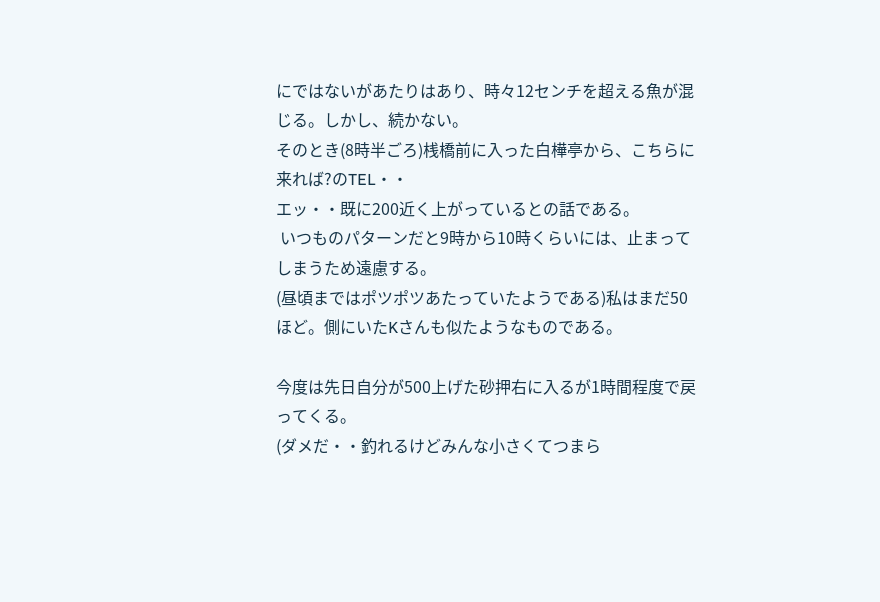にではないがあたりはあり、時々12センチを超える魚が混じる。しかし、続かない。
そのとき(8時半ごろ)桟橋前に入った白樺亭から、こちらに来れば?のTEL・・
エッ・・既に200近く上がっているとの話である。
 いつものパターンだと9時から10時くらいには、止まってしまうため遠慮する。
(昼頃まではポツポツあたっていたようである)私はまだ50ほど。側にいたKさんも似たようなものである。

今度は先日自分が500上げた砂押右に入るが1時間程度で戻ってくる。
(ダメだ・・釣れるけどみんな小さくてつまら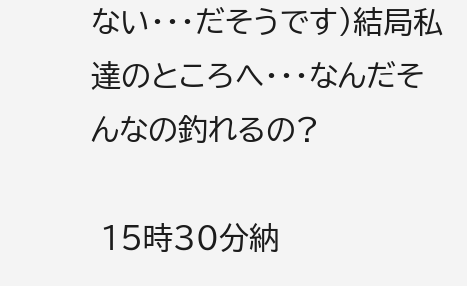ない・・・だそうです)結局私達のところへ・・・なんだそんなの釣れるの?

 15時30分納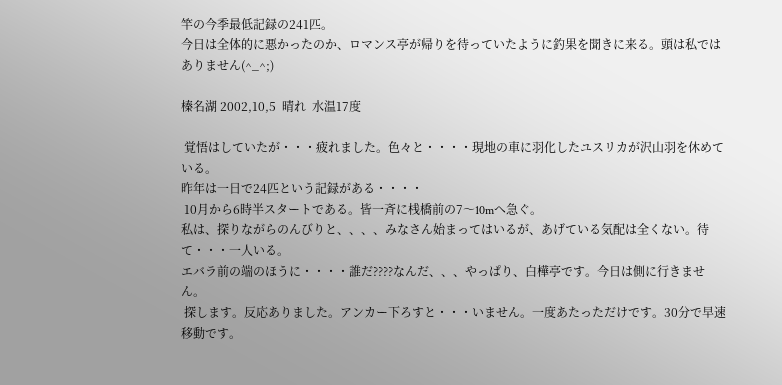竿の今季最低記録の241匹。
今日は全体的に悪かったのか、ロマンス亭が帰りを待っていたように釣果を聞きに来る。頭は私ではありません(^_^;)

榛名湖 2002,10,5  晴れ  水温17度

 覚悟はしていたが・・・疲れました。色々と・・・・現地の車に羽化したユスリカが沢山羽を休めている。
昨年は一日で24匹という記録がある・・・・
 10月から6時半スタートである。皆一斉に桟橋前の7〜10mへ急ぐ。
私は、探りながらのんびりと、、、、みなさん始まってはいるが、あげている気配は全くない。待て・・・一人いる。
エバラ前の端のほうに・・・・誰だ????なんだ、、、やっぱり、白樺亭です。今日は側に行きません。
 探します。反応ありました。アンカー下ろすと・・・いません。一度あたっただけです。30分で早速移動です。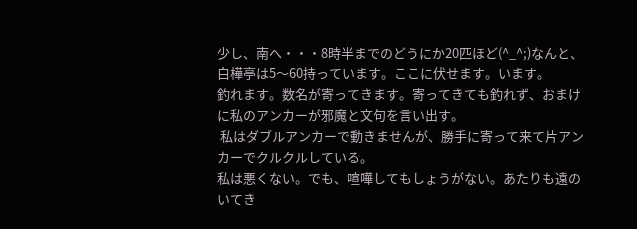少し、南へ・・・8時半までのどうにか20匹ほど(^_^;)なんと、白樺亭は5〜60持っています。ここに伏せます。います。
釣れます。数名が寄ってきます。寄ってきても釣れず、おまけに私のアンカーが邪魔と文句を言い出す。
 私はダブルアンカーで動きませんが、勝手に寄って来て片アンカーでクルクルしている。
私は悪くない。でも、喧嘩してもしょうがない。あたりも遠のいてき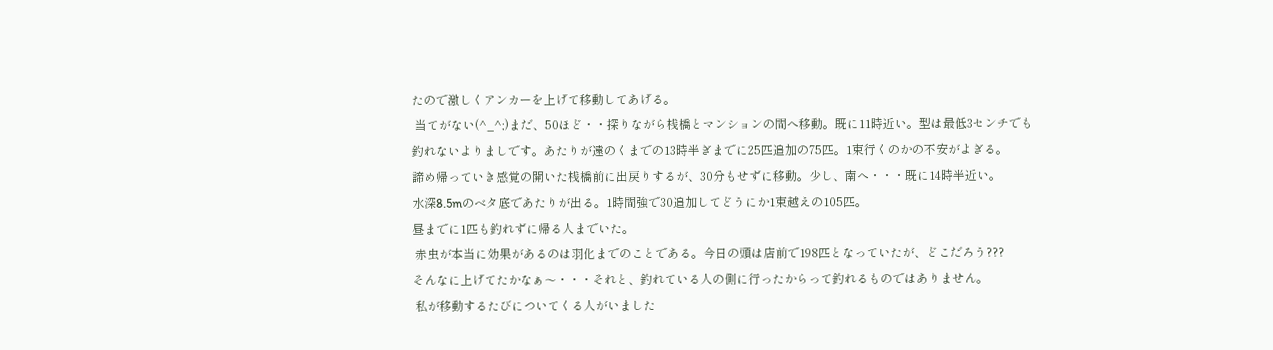たので激しくアンカーを上げて移動してあげる。
 当てがない(^_^;)まだ、50ほど・・探りながら桟橋とマンションの間へ移動。既に11時近い。型は最低3センチでも
釣れないよりましです。あたりが遠のくまでの13時半ぎまでに25匹追加の75匹。1束行くのかの不安がよぎる。
諦め帰っていき感覚の開いた桟橋前に出戻りするが、30分もせずに移動。少し、南へ・・・既に14時半近い。
水深8.5mのベタ底であたりが出る。1時間強で30追加してどうにか1束越えの105匹。
昼までに1匹も釣れずに帰る人までいた。
 赤虫が本当に効果があるのは羽化までのことである。今日の頭は店前で198匹となっていたが、どこだろう???
そんなに上げてたかなぁ〜・・・それと、釣れている人の側に行ったからって釣れるものではありません。
 私が移動するたびについてくる人がいました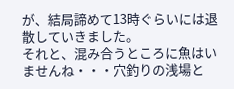が、結局諦めて13時ぐらいには退散していきました。
それと、混み合うところに魚はいませんね・・・穴釣りの浅場と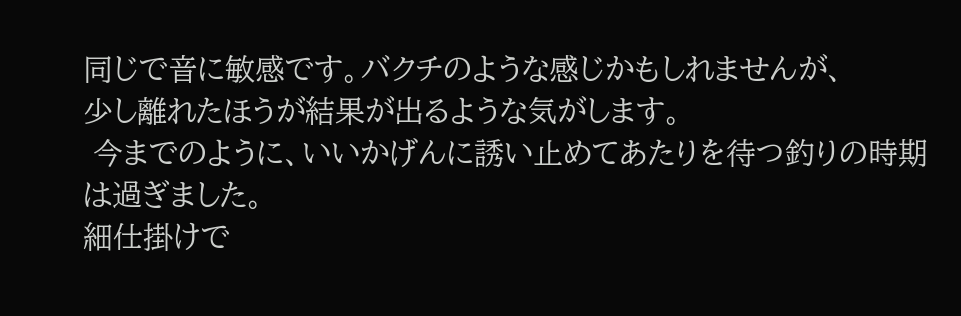同じで音に敏感です。バクチのような感じかもしれませんが、
少し離れたほうが結果が出るような気がします。
 今までのように、いいかげんに誘い止めてあたりを待つ釣りの時期は過ぎました。
細仕掛けで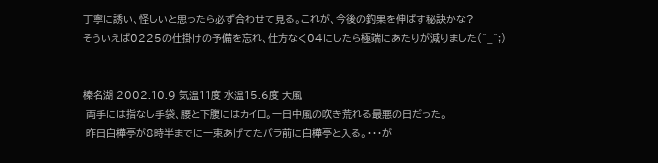丁寧に誘い、怪しいと思ったら必ず合わせて見る。これが、今後の釣果を伸ばす秘訣かな?
そういえば0225の仕掛けの予備を忘れ、仕方なく04にしたら極端にあたりが減りました(^_^;)


榛名湖 2002.10.9 気温11度 水温15.6度 大風
 両手には指なし手袋、腰と下腹にはカイロ。一日中風の吹き荒れる最悪の日だった。
 昨日白樺亭が8時半までに一束あげてたバラ前に白樺亭と入る。・・・が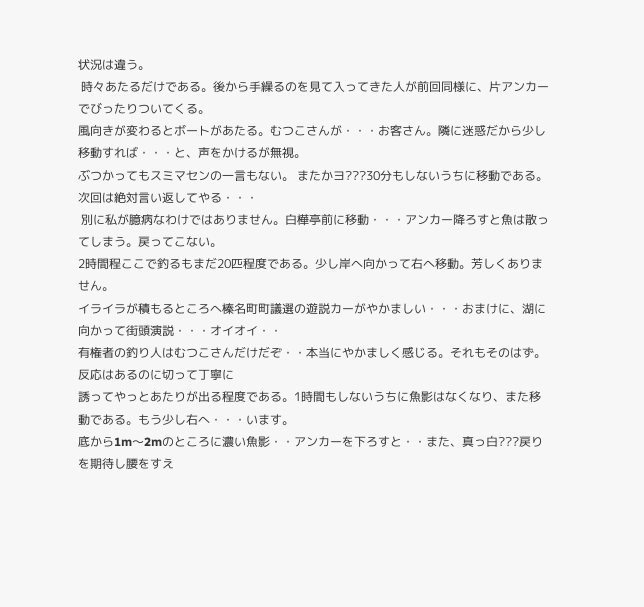状況は違う。
 時々あたるだけである。後から手繰るのを見て入ってきた人が前回同様に、片アンカーでびったりついてくる。
風向きが変わるとボートがあたる。むつこさんが・・・お客さん。隣に迷惑だから少し移動すれば・・・と、声をかけるが無視。
ぶつかってもスミマセンの一言もない。 またかヨ???30分もしないうちに移動である。次回は絶対言い返してやる・・・
 別に私が臆病なわけではありません。白樺亭前に移動・・・アンカー降ろすと魚は散ってしまう。戻ってこない。
2時間程ここで釣るもまだ20匹程度である。少し岸へ向かって右へ移動。芳しくありません。
イライラが積もるところへ榛名町町議選の遊説カーがやかましい・・・おまけに、湖に向かって街頭演説・・・オイオイ・・
有権者の釣り人はむつこさんだけだぞ・・本当にやかましく感じる。それもそのはず。反応はあるのに切って丁寧に
誘ってやっとあたりが出る程度である。1時間もしないうちに魚影はなくなり、また移動である。もう少し右へ・・・います。
底から1m〜2mのところに濃い魚影・・アンカーを下ろすと・・また、真っ白???戻りを期待し腰をすえ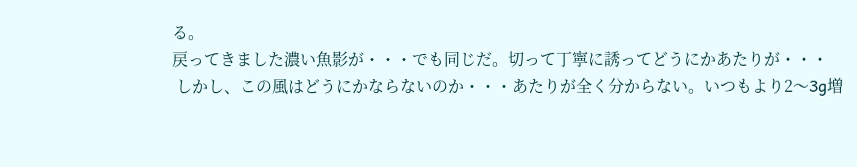る。
戻ってきました濃い魚影が・・・でも同じだ。切って丁寧に誘ってどうにかあたりが・・・
 しかし、この風はどうにかならないのか・・・あたりが全く分からない。いつもより2〜3g増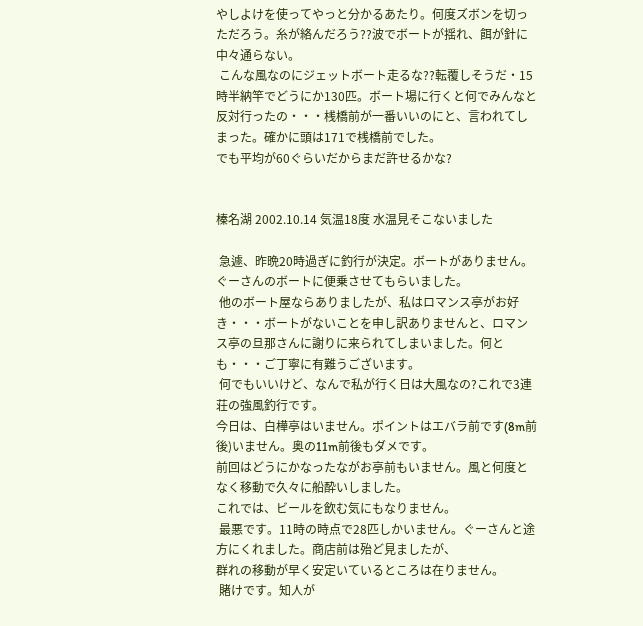やしよけを使ってやっと分かるあたり。何度ズボンを切っただろう。糸が絡んだろう??波でボートが揺れ、餌が針に中々通らない。
 こんな風なのにジェットボート走るな??転覆しそうだ・15時半納竿でどうにか130匹。ボート場に行くと何でみんなと
反対行ったの・・・桟橋前が一番いいのにと、言われてしまった。確かに頭は171で桟橋前でした。
でも平均が60ぐらいだからまだ許せるかな?


榛名湖 2002.10.14 気温18度 水温見そこないました

 急遽、昨晩20時過ぎに釣行が決定。ボートがありません。ぐーさんのボートに便乗させてもらいました。
 他のボート屋ならありましたが、私はロマンス亭がお好き・・・ボートがないことを申し訳ありませんと、ロマンス亭の旦那さんに謝りに来られてしまいました。何とも・・・ご丁寧に有難うございます。
 何でもいいけど、なんで私が行く日は大風なの?これで3連荘の強風釣行です。
今日は、白樺亭はいません。ポイントはエバラ前です(8m前後)いません。奥の11m前後もダメです。
前回はどうにかなったながお亭前もいません。風と何度となく移動で久々に船酔いしました。
これでは、ビールを飲む気にもなりません。
 最悪です。11時の時点で28匹しかいません。ぐーさんと途方にくれました。商店前は殆ど見ましたが、
群れの移動が早く安定いているところは在りません。
 賭けです。知人が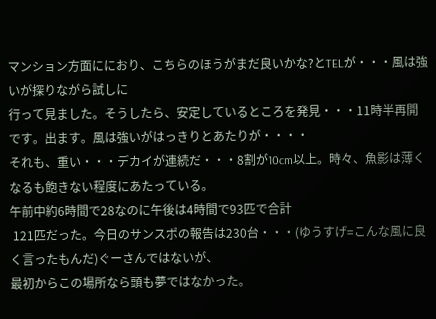マンション方面ににおり、こちらのほうがまだ良いかな?とTELが・・・風は強いが探りながら試しに
行って見ました。そうしたら、安定しているところを発見・・・11時半再開です。出ます。風は強いがはっきりとあたりが・・・・
それも、重い・・・デカイが連続だ・・・8割が10cm以上。時々、魚影は薄くなるも飽きない程度にあたっている。
午前中約6時間で28なのに午後は4時間で93匹で合計
 121匹だった。今日のサンスポの報告は230台・・・(ゆうすげ=こんな風に良く言ったもんだ)ぐーさんではないが、
最初からこの場所なら頭も夢ではなかった。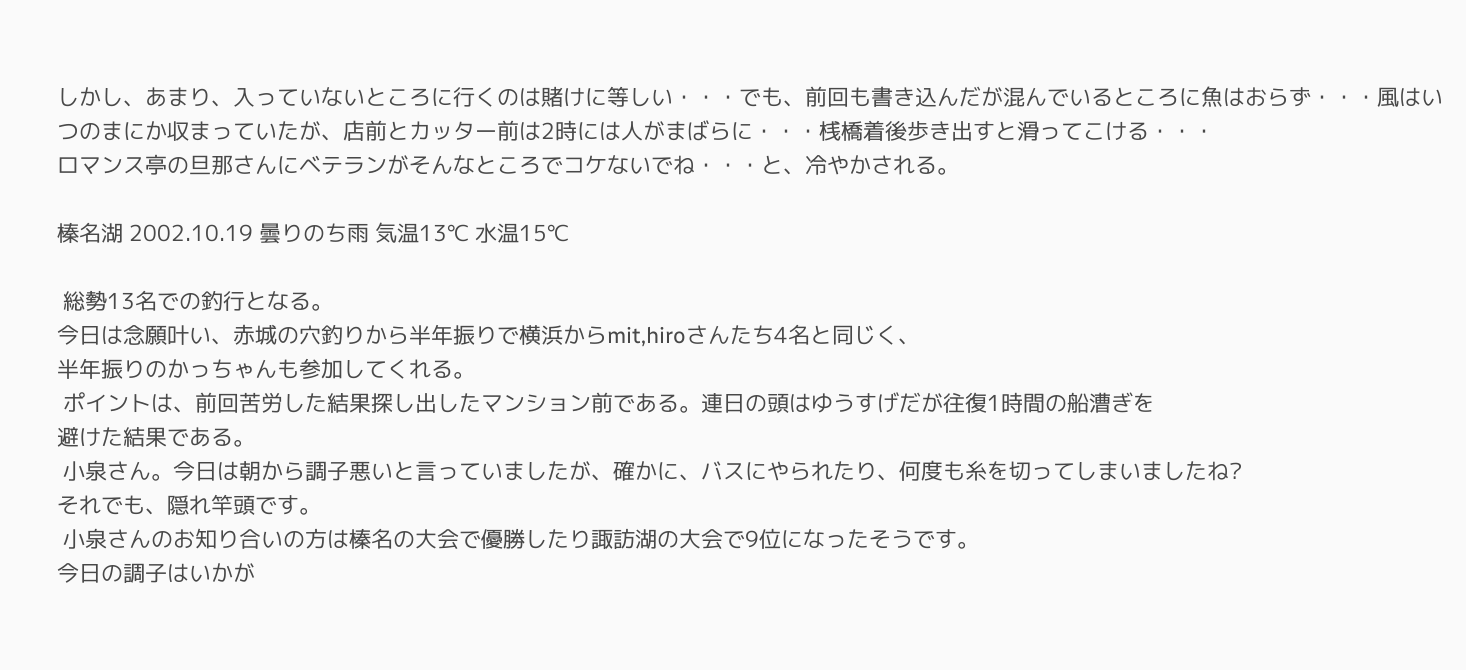しかし、あまり、入っていないところに行くのは賭けに等しい・・・でも、前回も書き込んだが混んでいるところに魚はおらず・・・風はいつのまにか収まっていたが、店前とカッター前は2時には人がまばらに・・・桟橋着後歩き出すと滑ってこける・・・
ロマンス亭の旦那さんにベテランがそんなところでコケないでね・・・と、冷やかされる。

榛名湖 2002.10.19 曇りのち雨 気温13℃ 水温15℃

 総勢13名での釣行となる。
今日は念願叶い、赤城の穴釣りから半年振りで横浜からmit,hiroさんたち4名と同じく、
半年振りのかっちゃんも参加してくれる。
 ポイントは、前回苦労した結果探し出したマンション前である。連日の頭はゆうすげだが往復1時間の船漕ぎを
避けた結果である。
 小泉さん。今日は朝から調子悪いと言っていましたが、確かに、バスにやられたり、何度も糸を切ってしまいましたね?
それでも、隠れ竿頭です。
 小泉さんのお知り合いの方は榛名の大会で優勝したり諏訪湖の大会で9位になったそうです。
今日の調子はいかが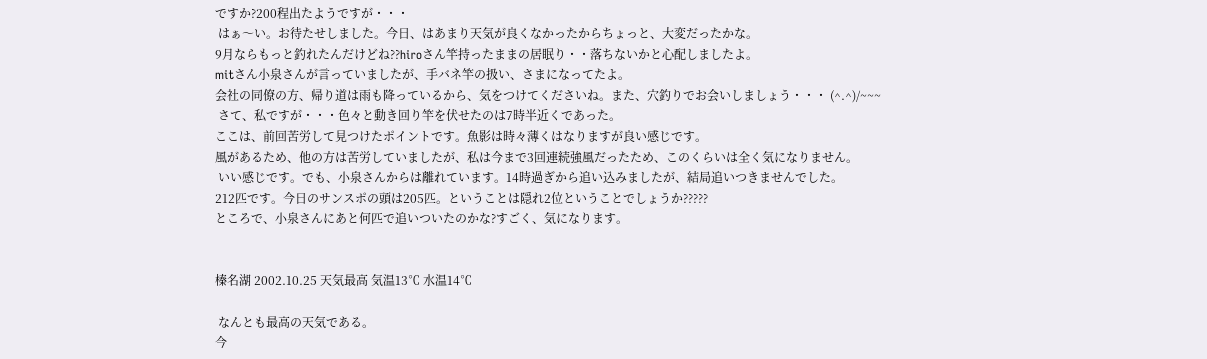ですか?200程出たようですが・・・
 はぁ〜い。お待たせしました。今日、はあまり天気が良くなかったからちょっと、大変だったかな。
9月ならもっと釣れたんだけどね??hiroさん竿持ったままの居眠り・・落ちないかと心配しましたよ。
mitさん小泉さんが言っていましたが、手バネ竿の扱い、さまになってたよ。
会社の同僚の方、帰り道は雨も降っているから、気をつけてくださいね。また、穴釣りでお会いしましょう・・・ (^.^)/~~~
 さて、私ですが・・・色々と動き回り竿を伏せたのは7時半近くであった。
ここは、前回苦労して見つけたポイントです。魚影は時々薄くはなりますが良い感じです。
風があるため、他の方は苦労していましたが、私は今まで3回連続強風だったため、このくらいは全く気になりません。
 いい感じです。でも、小泉さんからは離れています。14時過ぎから追い込みましたが、結局追いつきませんでした。
212匹です。今日のサンスポの頭は205匹。ということは隠れ2位ということでしょうか?????
ところで、小泉さんにあと何匹で追いついたのかな?すごく、気になります。


榛名湖 2002.10.25 天気最高 気温13℃ 水温14℃

 なんとも最高の天気である。
今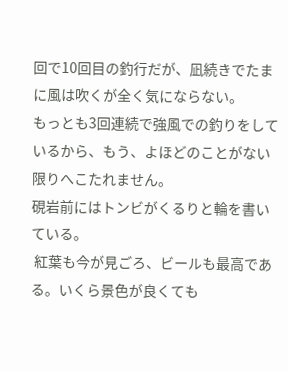回で10回目の釣行だが、凪続きでたまに風は吹くが全く気にならない。
もっとも3回連続で強風での釣りをしているから、もう、よほどのことがない限りへこたれません。
硯岩前にはトンビがくるりと輪を書いている。
 紅葉も今が見ごろ、ビールも最高である。いくら景色が良くても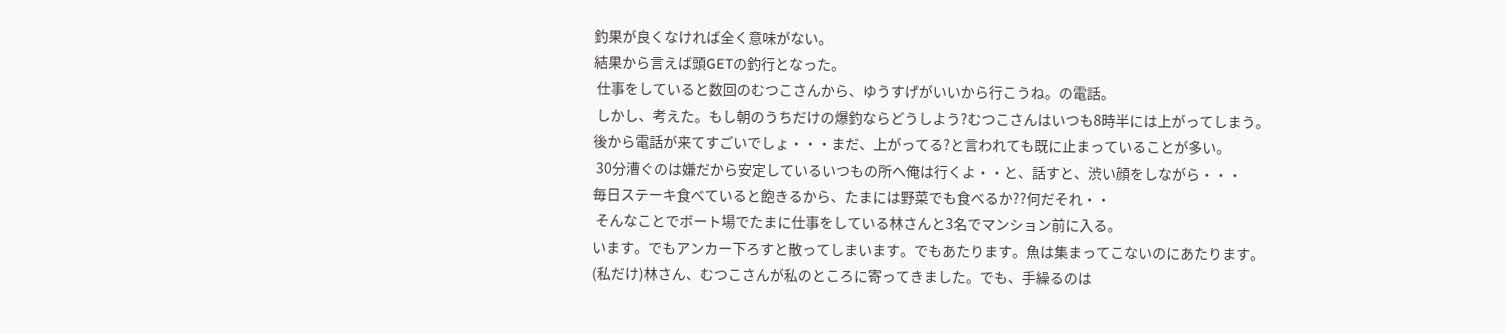釣果が良くなければ全く意味がない。
結果から言えば頭GETの釣行となった。
 仕事をしていると数回のむつこさんから、ゆうすげがいいから行こうね。の電話。
 しかし、考えた。もし朝のうちだけの爆釣ならどうしよう?むつこさんはいつも8時半には上がってしまう。
後から電話が来てすごいでしょ・・・まだ、上がってる?と言われても既に止まっていることが多い。
 30分漕ぐのは嫌だから安定しているいつもの所へ俺は行くよ・・と、話すと、渋い顔をしながら・・・
毎日ステーキ食べていると飽きるから、たまには野菜でも食べるか??何だそれ・・
 そんなことでボート場でたまに仕事をしている林さんと3名でマンション前に入る。
います。でもアンカー下ろすと散ってしまいます。でもあたります。魚は集まってこないのにあたります。
(私だけ)林さん、むつこさんが私のところに寄ってきました。でも、手繰るのは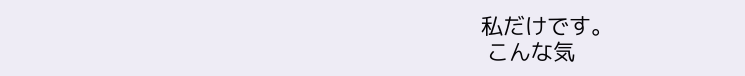私だけです。
 こんな気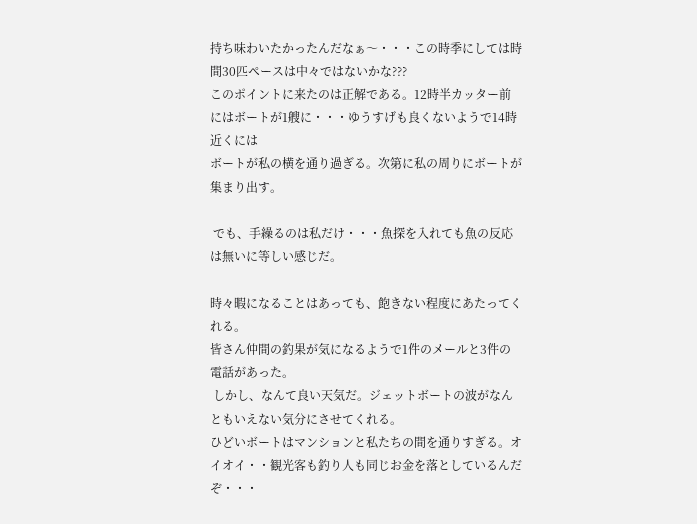持ち味わいたかったんだなぁ〜・・・この時季にしては時間30匹ペースは中々ではないかな???
このポイントに来たのは正解である。12時半カッター前にはボートが1艘に・・・ゆうすげも良くないようで14時近くには
ボートが私の横を通り過ぎる。次第に私の周りにボートが集まり出す。

 でも、手繰るのは私だけ・・・魚探を入れても魚の反応は無いに等しい感じだ。

時々暇になることはあっても、飽きない程度にあたってくれる。
皆さん仲間の釣果が気になるようで1件のメールと3件の電話があった。
 しかし、なんて良い天気だ。ジェットボートの波がなんともいえない気分にさせてくれる。
ひどいボートはマンションと私たちの間を通りすぎる。オイオイ・・観光客も釣り人も同じお金を落としているんだぞ・・・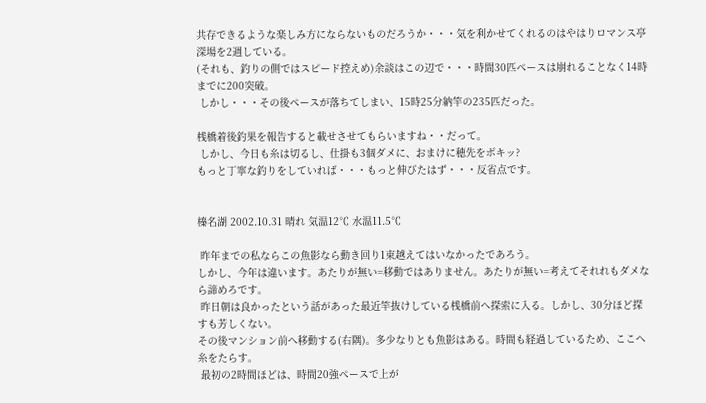共存できるような楽しみ方にならないものだろうか・・・気を利かせてくれるのはやはりロマンス亭深場を2週している。
(それも、釣りの側ではスピード控えめ)余談はこの辺で・・・時間30匹ペースは崩れることなく14時までに200突破。
 しかし・・・その後ペースが落ちてしまい、15時25分納竿の235匹だった。

桟橋着後釣果を報告すると載せさせてもらいますね・・だって。
 しかし、今日も糸は切るし、仕掛も3個ダメに、おまけに穂先をボキッ?
もっと丁寧な釣りをしていれば・・・もっと伸びたはず・・・反省点です。


榛名湖 2002.10.31 晴れ 気温12℃ 水温11.5℃

 昨年までの私ならこの魚影なら動き回り1束越えてはいなかったであろう。
しかし、今年は違います。あたりが無い=移動ではありません。あたりが無い=考えてそれれもダメなら諦めろです。
 昨日朝は良かったという話があった最近竿抜けしている桟橋前へ探索に入る。しかし、30分ほど探すも芳しくない。
その後マンション前へ移動する(右隅)。多少なりとも魚影はある。時間も経過しているため、ここへ糸をたらす。
 最初の2時間ほどは、時間20強ペースで上が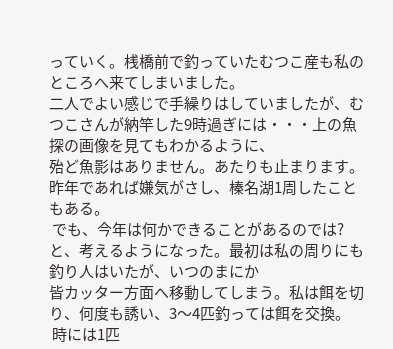っていく。桟橋前で釣っていたむつこ産も私のところへ来てしまいました。
二人でよい感じで手繰りはしていましたが、むつこさんが納竿した9時過ぎには・・・上の魚探の画像を見てもわかるように、
殆ど魚影はありません。あたりも止まります。昨年であれば嫌気がさし、榛名湖1周したこともある。
 でも、今年は何かできることがあるのでは?と、考えるようになった。最初は私の周りにも釣り人はいたが、いつのまにか
皆カッター方面へ移動してしまう。私は餌を切り、何度も誘い、3〜4匹釣っては餌を交換。
 時には1匹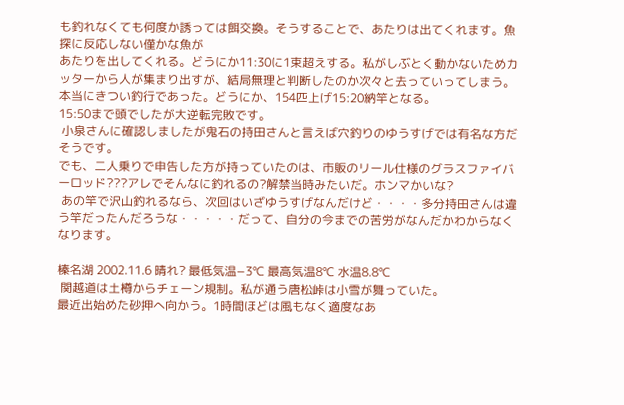も釣れなくても何度か誘っては餌交換。そうすることで、あたりは出てくれます。魚探に反応しない僅かな魚が
あたりを出してくれる。どうにか11:30に1束超えする。私がしぶとく動かないためカッターから人が集まり出すが、結局無理と判断したのか次々と去っていってしまう。本当にきつい釣行であった。どうにか、154匹上げ15:20納竿となる。
15:50まで頭でしたが大逆転完敗です。
 小泉さんに確認しましたが鬼石の持田さんと言えば穴釣りのゆうすげでは有名な方だそうです。
でも、二人乗りで申告した方が持っていたのは、市販のリール仕様のグラスファイバーロッド???アレでそんなに釣れるの?解禁当時みたいだ。ホンマかいな?
 あの竿で沢山釣れるなら、次回はいざゆうすげなんだけど・・・・多分持田さんは違う竿だったんだろうな・・・・・だって、自分の今までの苦労がなんだかわからなくなります。

榛名湖 2002.11.6 晴れ? 最低気温−3℃ 最高気温8℃ 水温8.8℃
 関越道は土樽からチェーン規制。私が通う唐松峠は小雪が舞っていた。
最近出始めた砂押へ向かう。1時間ほどは風もなく適度なあ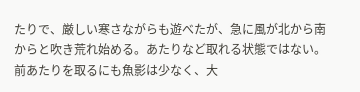たりで、厳しい寒さながらも遊べたが、急に風が北から南からと吹き荒れ始める。あたりなど取れる状態ではない。前あたりを取るにも魚影は少なく、大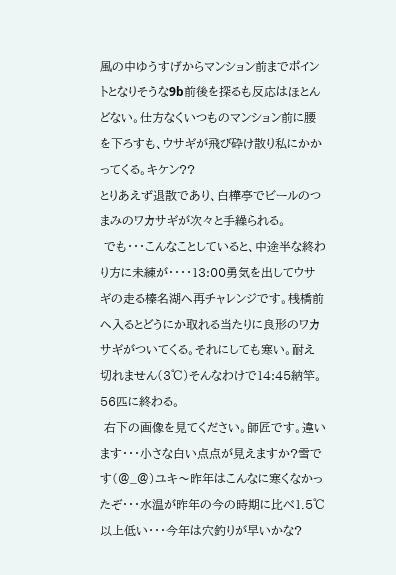風の中ゆうすげからマンション前までポイントとなりそうな9b前後を探るも反応はほとんどない。仕方なくいつものマンション前に腰を下ろすも、ウサギが飛び砕け散り私にかかってくる。キケン??
とりあえず退散であり、白樺亭でビールのつまみのワカサギが次々と手繰られる。
 でも・・・こんなことしていると、中途半な終わり方に未練が・・・・13:00勇気を出してウサギの走る榛名湖へ再チャレンジです。桟橋前へ入るとどうにか取れる当たりに良形のワカサギがついてくる。それにしても寒い。耐え切れません(3℃)そんなわけで14:45納竿。56匹に終わる。
 右下の画像を見てください。師匠です。違います・・・小さな白い点点が見えますか?雪です(@_@)ユキ〜昨年はこんなに寒くなかったぞ・・・水温が昨年の今の時期に比べ1.5℃以上低い・・・今年は穴釣りが早いかな?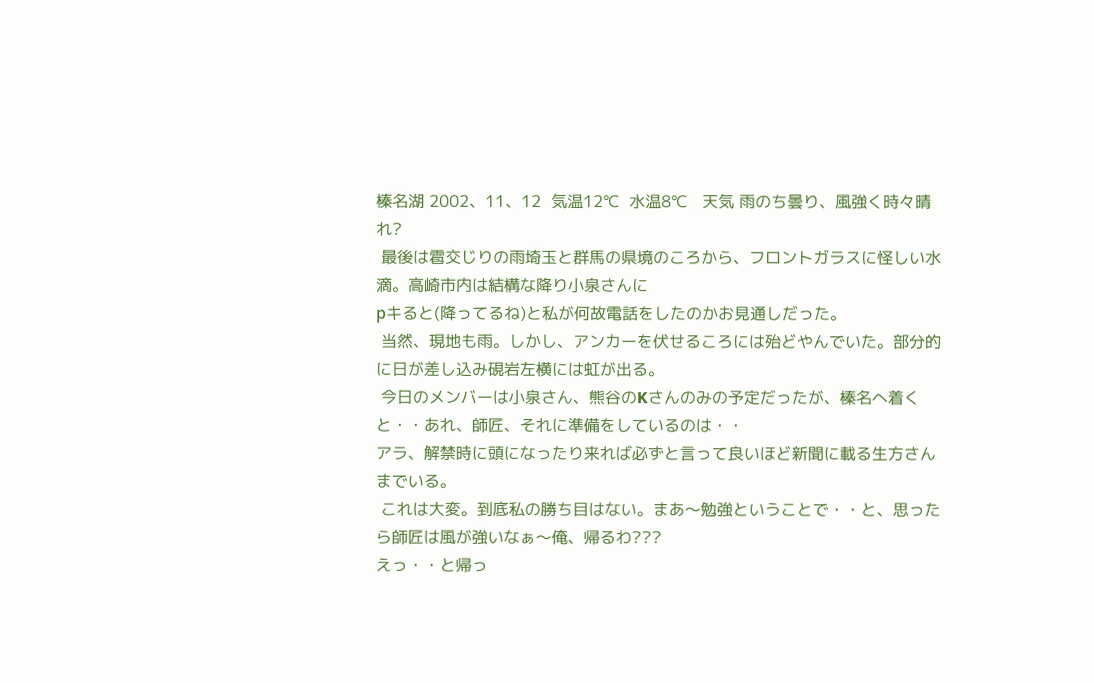榛名湖 2002、11、12  気温12℃  水温8℃   天気 雨のち曇り、風強く時々晴れ?
 最後は雹交じりの雨埼玉と群馬の県境のころから、フロントガラスに怪しい水滴。高崎市内は結構な降り小泉さんに
рキると(降ってるね)と私が何故電話をしたのかお見通しだった。
 当然、現地も雨。しかし、アンカーを伏せるころには殆どやんでいた。部分的に日が差し込み硯岩左横には虹が出る。
 今日のメンバーは小泉さん、熊谷のKさんのみの予定だったが、榛名へ着くと・・あれ、師匠、それに準備をしているのは・・
アラ、解禁時に頭になったり来れば必ずと言って良いほど新聞に載る生方さんまでいる。
 これは大変。到底私の勝ち目はない。まあ〜勉強ということで・・と、思ったら師匠は風が強いなぁ〜俺、帰るわ???
えっ・・と帰っ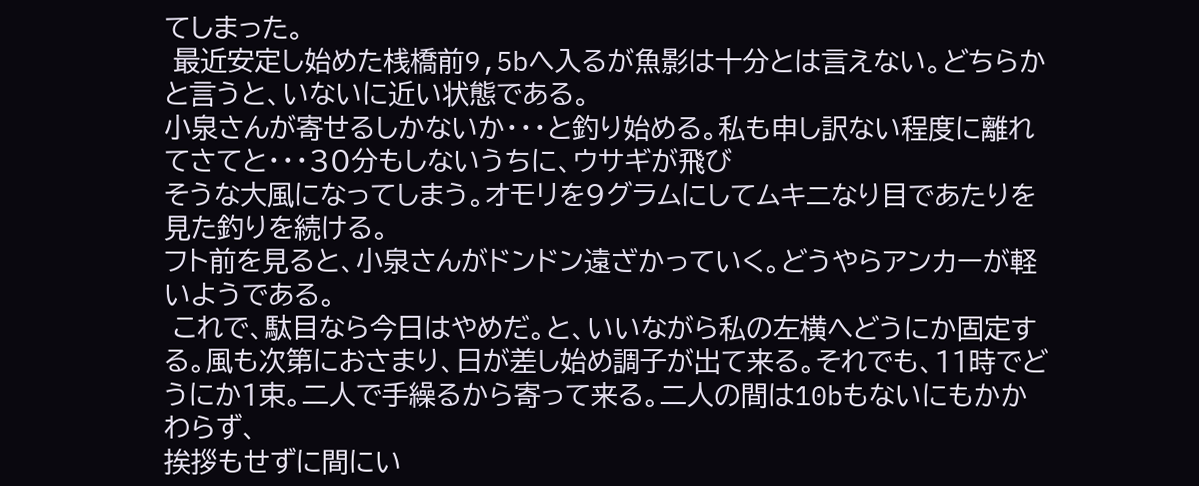てしまった。
 最近安定し始めた桟橋前9,5bへ入るが魚影は十分とは言えない。どちらかと言うと、いないに近い状態である。
小泉さんが寄せるしかないか・・・と釣り始める。私も申し訳ない程度に離れてさてと・・・30分もしないうちに、ウサギが飛び
そうな大風になってしまう。オモリを9グラムにしてムキニなり目であたりを見た釣りを続ける。
フト前を見ると、小泉さんがドンドン遠ざかっていく。どうやらアンカーが軽いようである。
 これで、駄目なら今日はやめだ。と、いいながら私の左横へどうにか固定する。風も次第におさまり、日が差し始め調子が出て来る。それでも、11時でどうにか1束。二人で手繰るから寄って来る。二人の間は10bもないにもかかわらず、
挨拶もせずに間にい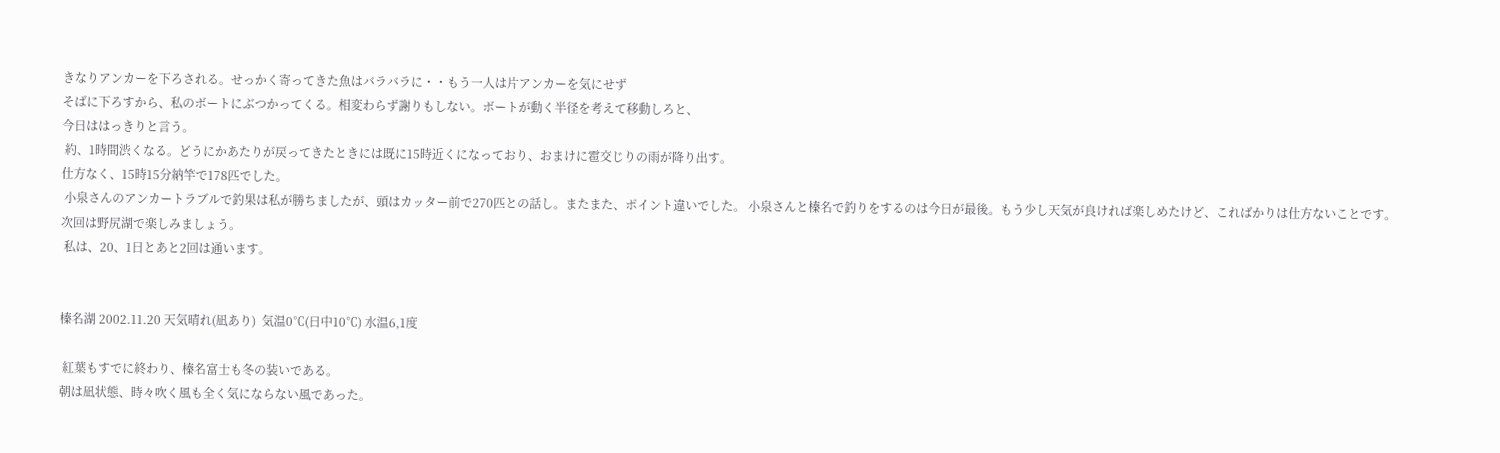きなりアンカーを下ろされる。せっかく寄ってきた魚はバラバラに・・もう一人は片アンカーを気にせず
そばに下ろすから、私のボートにぶつかってくる。相変わらず謝りもしない。ボートが動く半径を考えて移動しろと、
今日ははっきりと言う。
 約、1時間渋くなる。どうにかあたりが戻ってきたときには既に15時近くになっており、おまけに雹交じりの雨が降り出す。
仕方なく、15時15分納竿で178匹でした。
 小泉さんのアンカートラブルで釣果は私が勝ちましたが、頭はカッター前で270匹との話し。またまた、ポイント違いでした。 小泉さんと榛名で釣りをするのは今日が最後。もう少し天気が良ければ楽しめたけど、こればかりは仕方ないことです。
次回は野尻湖で楽しみましょう。
 私は、20、1日とあと2回は通います。


榛名湖 2002.11.20 天気晴れ(凪あり)  気温0℃(日中10℃) 水温6,1度

 紅葉もすでに終わり、榛名富士も冬の装いである。
朝は凪状態、時々吹く風も全く気にならない風であった。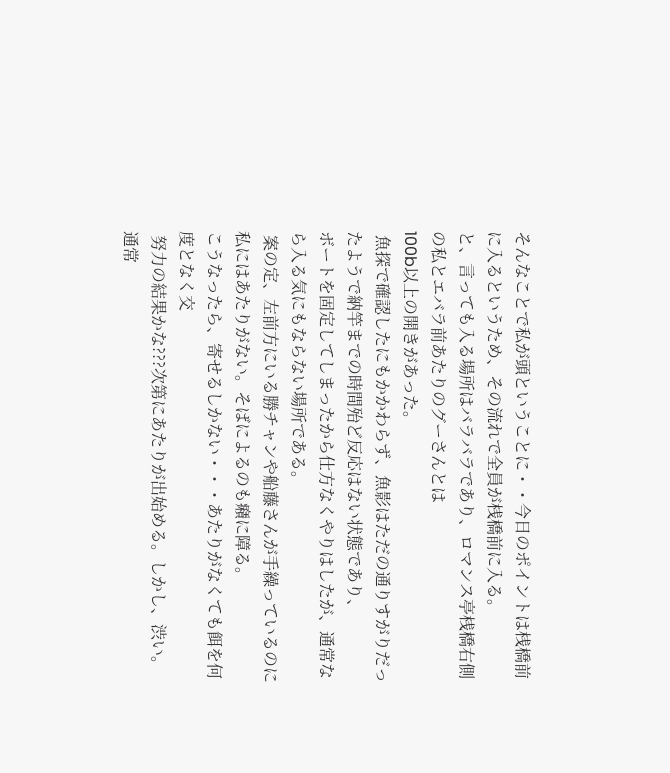そんなことで私が頭ということに・・今日のポイントは桟橋前に入るというため、その流れで全員が桟橋前に入る。
と、言っても入る場所はバラバラであり、ロマンス亭桟橋右側の私とエバラ前あたりのグーさんとは
100b以上の開きがあった。
 魚探で確認したにもかかわらず、魚影はただの通りすがりだったようで納竿までの時間殆ど反応はない状態であり、
ボートを固定してしまったから仕方なくやりはしたが、通常なら入る気にもならない場所である。
 案の定、左前方にいる勝チャンや船藤さんが手繰っているのに私にはあたりがない。そばによるのも癪に障る。
こうなったら、寄せるしかない・・・あたりがなくても餌を何度となく交
 努力の結果かな???次第にあたりが出始める。しかし、渋い。通常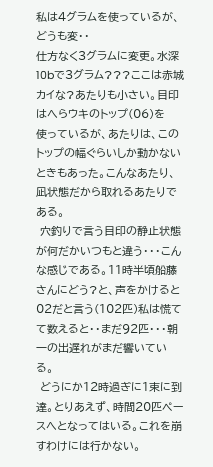私は4グラムを使っているが、どうも変・・
仕方なく3グラムに変更。水深10bで3グラム???ここは赤城カイな?あたりも小さい。目印はへらウキのトップ(06)を
使っているが、あたりは、このトップの幅ぐらいしか動かないときもあった。こんなあたり、凪状態だから取れるあたりである。
 穴釣りで言う目印の静止状態が何だかいつもと違う・・・こんな感じである。11時半頃船藤さんにどう?と、声をかけると
02だと言う(102匹)私は慌てて数えると・・まだ92匹・・・朝一の出遅れがまだ響いている。
 どうにか12時過ぎに1束に到達。とりあえず、時間20匹ペースへとなってはいる。これを崩すわけには行かない。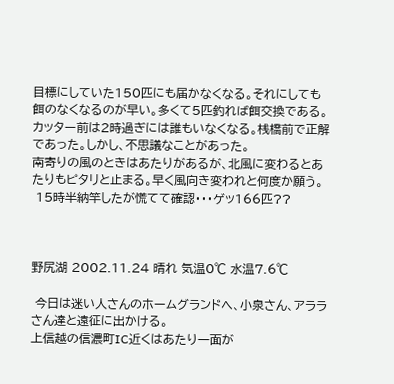目標にしていた150匹にも届かなくなる。それにしても餌のなくなるのが早い。多くて5匹釣れば餌交換である。
カッター前は2時過ぎには誰もいなくなる。桟橋前で正解であった。しかし、不思議なことがあった。
南寄りの風のときはあたりがあるが、北風に変わるとあたりもピタリと止まる。早く風向き変われと何度か願う。
 15時半納竿したが慌てて確認・・・ゲッ166匹??



野尻湖 2002.11.24 晴れ 気温0℃ 水温7.6℃

 今日は迷い人さんのホームグランドへ、小泉さん、アララさん達と遠征に出かける。
上信越の信濃町IC近くはあたり一面が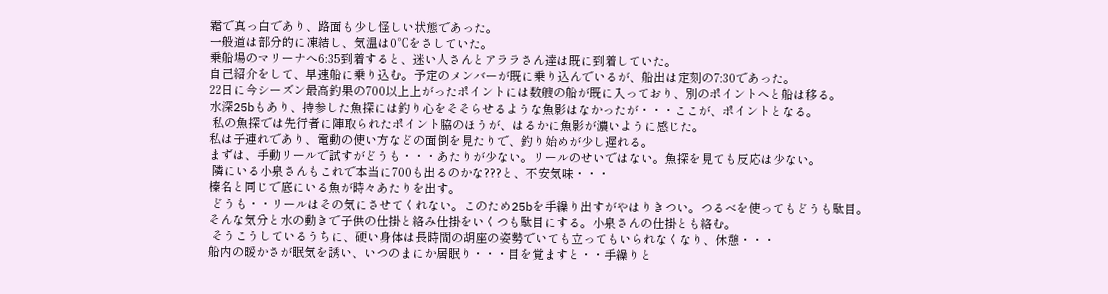霜で真っ白であり、路面も少し怪しい状態であった。
一般道は部分的に凍結し、気温は0℃をさしていた。
乗船場のマリーナへ6:35到着すると、迷い人さんとアララさん達は既に到着していた。
自己紹介をして、早速船に乗り込む。予定のメンバーが既に乗り込んでいるが、船出は定刻の7:30であった。
22日に今シーズン最高釣果の700以上上がったポイントには数艘の船が既に入っており、別のポイントへと船は移る。
水深25bもあり、持参した魚探には釣り心をそそらせるような魚影はなかったが・・・ここが、ポイントとなる。
 私の魚探では先行者に陣取られたポイント脇のほうが、はるかに魚影が濃いように感じた。
私は子連れであり、電動の使い方などの面倒を見たりで、釣り始めが少し遅れる。
まずは、手動リールで試すがどうも・・・あたりが少ない。リールのせいではない。魚探を見ても反応は少ない。
 隣にいる小泉さんもこれで本当に700も出るのかな???と、不安気味・・・
榛名と同じで底にいる魚が時々あたりを出す。
 どうも・・リールはその気にさせてくれない。このため25bを手繰り出すがやはりきつい。つるべを使ってもどうも駄目。
そんな気分と水の動きで子供の仕掛と絡み仕掛をいくつも駄目にする。小泉さんの仕掛とも絡む。
 そうこうしているうちに、硬い身体は長時間の胡座の姿勢でいても立ってもいられなくなり、休憩・・・
船内の暖かさが眠気を誘い、いつのまにか居眠り・・・目を覚ますと・・手繰りと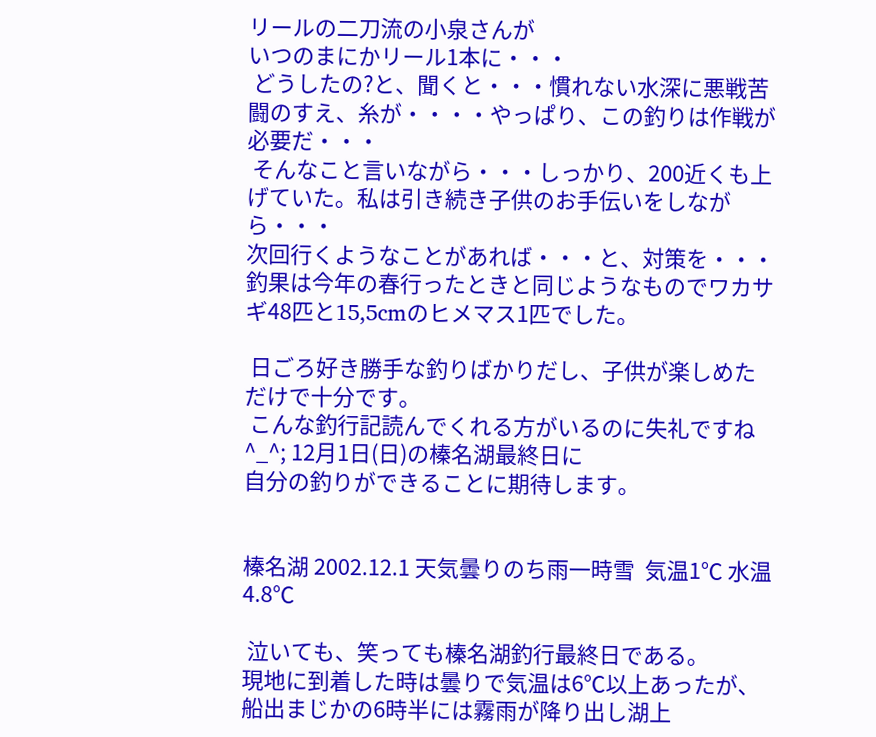リールの二刀流の小泉さんが
いつのまにかリール1本に・・・
 どうしたの?と、聞くと・・・慣れない水深に悪戦苦闘のすえ、糸が・・・・やっぱり、この釣りは作戦が必要だ・・・
 そんなこと言いながら・・・しっかり、200近くも上げていた。私は引き続き子供のお手伝いをしながら・・・
次回行くようなことがあれば・・・と、対策を・・・釣果は今年の春行ったときと同じようなものでワカサギ48匹と15,5cmのヒメマス1匹でした。

 日ごろ好き勝手な釣りばかりだし、子供が楽しめただけで十分です。
 こんな釣行記読んでくれる方がいるのに失礼ですね^_^; 12月1日(日)の榛名湖最終日に
自分の釣りができることに期待します。


榛名湖 2002.12.1 天気曇りのち雨一時雪  気温1℃ 水温4.8℃

 泣いても、笑っても榛名湖釣行最終日である。
現地に到着した時は曇りで気温は6℃以上あったが、船出まじかの6時半には霧雨が降り出し湖上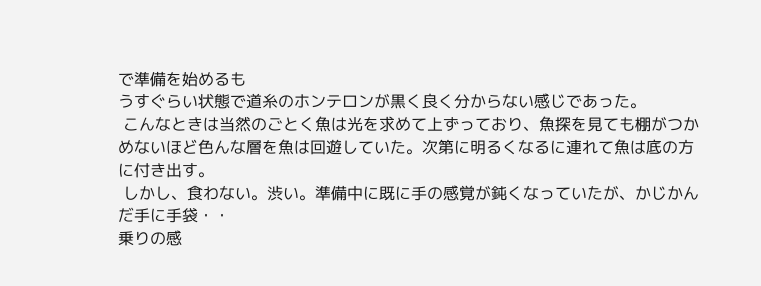で準備を始めるも
うすぐらい状態で道糸のホンテロンが黒く良く分からない感じであった。
 こんなときは当然のごとく魚は光を求めて上ずっており、魚探を見ても棚がつかめないほど色んな層を魚は回遊していた。次第に明るくなるに連れて魚は底の方に付き出す。
 しかし、食わない。渋い。準備中に既に手の感覚が鈍くなっていたが、かじかんだ手に手袋・・
乗りの感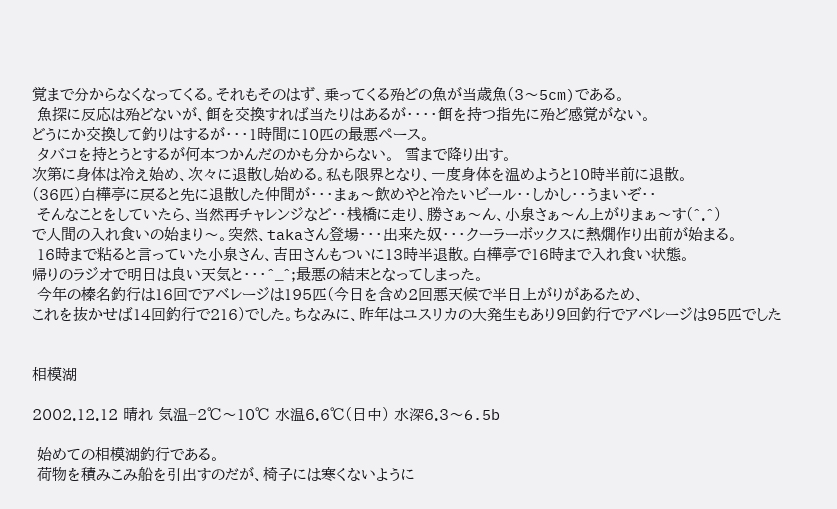覚まで分からなくなってくる。それもそのはず、乗ってくる殆どの魚が当歳魚(3〜5cm)である。
 魚探に反応は殆どないが、餌を交換すれば当たりはあるが・・・・餌を持つ指先に殆ど感覚がない。
どうにか交換して釣りはするが・・・1時間に10匹の最悪ペース。
 タバコを持とうとするが何本つかんだのかも分からない。  雪まで降り出す。
次第に身体は冷え始め、次々に退散し始める。私も限界となり、一度身体を温めようと10時半前に退散。
(36匹)白樺亭に戻ると先に退散した仲間が・・・まぁ〜飲めやと冷たいビール・・しかし・・うまいぞ・・
 そんなことをしていたら、当然再チャレンジなど・・桟橋に走り、勝さぁ〜ん、小泉さぁ〜ん上がりまぁ〜す(^.^)
で人間の入れ食いの始まり〜。突然、takaさん登場・・・出来た奴・・・クーラーボックスに熱燗作り出前が始まる。
 16時まで粘ると言っていた小泉さん、吉田さんもついに13時半退散。白樺亭で16時まで入れ食い状態。
帰りのラジオで明日は良い天気と・・・^_^;最悪の結末となってしまった。
 今年の榛名釣行は16回でアベレージは195匹(今日を含め2回悪天候で半日上がりがあるため、
これを抜かせば14回釣行で216)でした。ちなみに、昨年はユスリカの大発生もあり9回釣行でアベレージは95匹でした


相模湖

2002.12.12 晴れ 気温−2℃〜10℃ 水温6.6℃(日中) 水深6.3〜6.5b

 始めての相模湖釣行である。
 荷物を積みこみ船を引出すのだが、椅子には寒くないように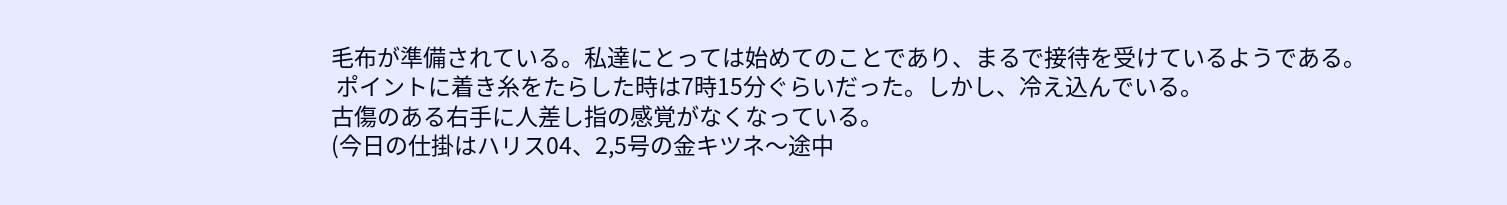毛布が準備されている。私達にとっては始めてのことであり、まるで接待を受けているようである。
 ポイントに着き糸をたらした時は7時15分ぐらいだった。しかし、冷え込んでいる。
古傷のある右手に人差し指の感覚がなくなっている。
(今日の仕掛はハリス04、2,5号の金キツネ〜途中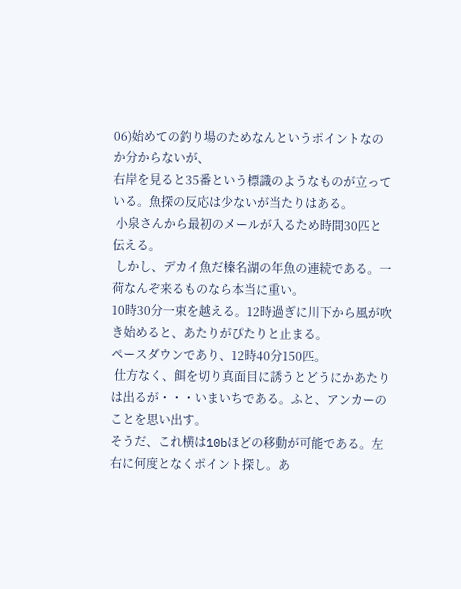06)始めての釣り場のためなんというポイントなのか分からないが、
右岸を見ると35番という標識のようなものが立っている。魚探の反応は少ないが当たりはある。
 小泉さんから最初のメールが入るため時間30匹と伝える。
 しかし、デカイ魚だ榛名湖の年魚の連続である。一荷なんぞ来るものなら本当に重い。
10時30分一束を越える。12時過ぎに川下から風が吹き始めると、あたりがぴたりと止まる。
ペースダウンであり、12時40分150匹。
 仕方なく、餌を切り真面目に誘うとどうにかあたりは出るが・・・いまいちである。ふと、アンカーのことを思い出す。
そうだ、これ横は10bほどの移動が可能である。左右に何度となくポイント探し。あ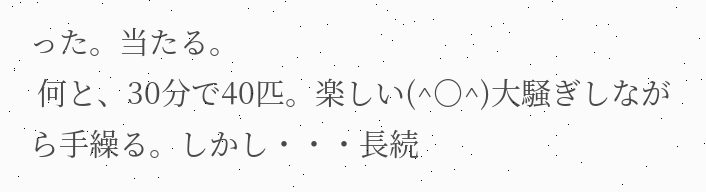った。当たる。
 何と、30分で40匹。楽しい(^○^)大騒ぎしながら手繰る。しかし・・・長続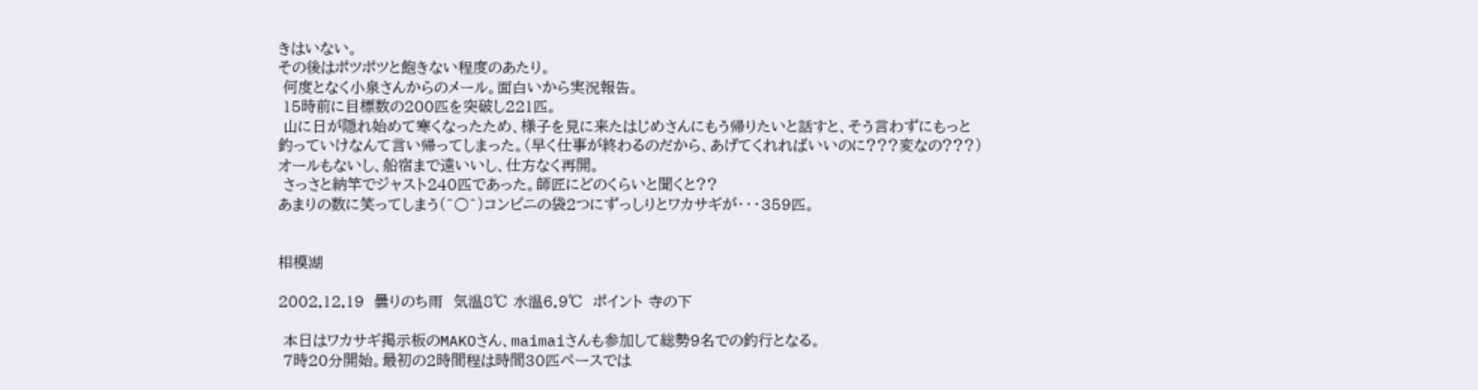きはいない。
その後はポツポツと飽きない程度のあたり。
 何度となく小泉さんからのメール。面白いから実況報告。
 15時前に目標数の200匹を突破し221匹。
 山に日が隠れ始めて寒くなったため、様子を見に来たはじめさんにもう帰りたいと話すと、そう言わずにもっと
釣っていけなんて言い帰ってしまった。(早く仕事が終わるのだから、あげてくれればいいのに???変なの???)
オールもないし、船宿まで遠いいし、仕方なく再開。
 さっさと納竿でジャスト240匹であった。師匠にどのくらいと聞くと??
あまりの数に笑ってしまう(^○^)コンビニの袋2つにずっしりとワカサギが・・・359匹。


相模湖

2002.12.19  曇りのち雨  気温8℃ 水温6.9℃  ポイント 寺の下

 本日はワカサギ掲示板のMAKOさん、maimaiさんも参加して総勢9名での釣行となる。
 7時20分開始。最初の2時間程は時間30匹ペースでは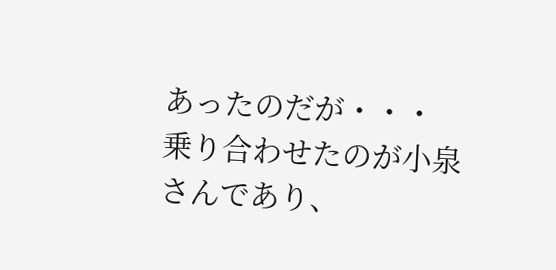あったのだが・・・
乗り合わせたのが小泉さんであり、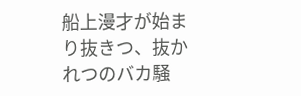船上漫才が始まり抜きつ、抜かれつのバカ騒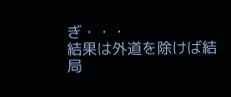ぎ・・・
結果は外道を除けば結局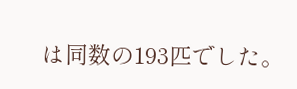は同数の193匹でした。